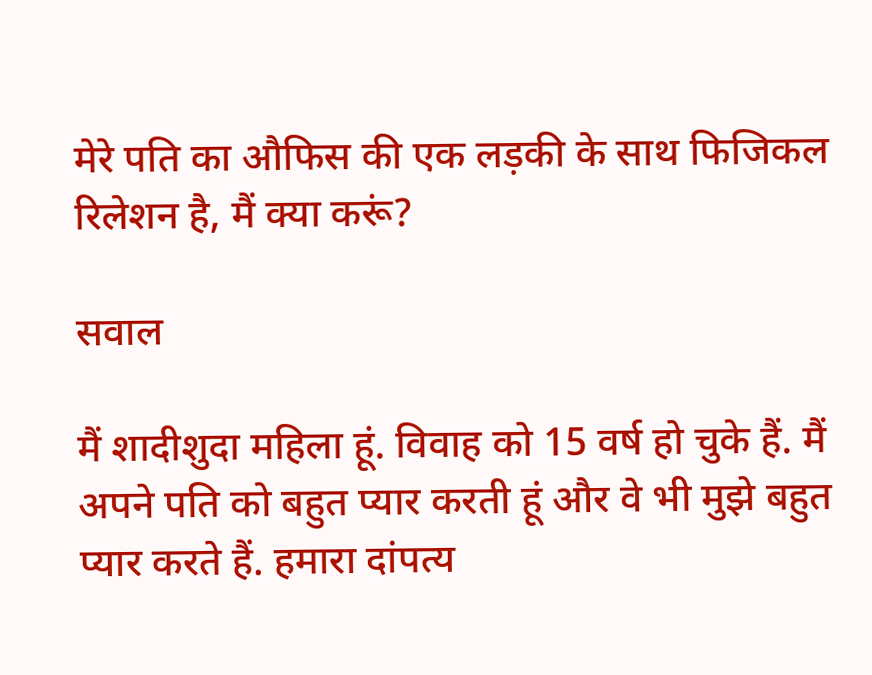मेरे पति का औफिस की एक लड़की के साथ फिजिकल रिलेशन है, मैं क्या करूं?

सवाल

मैं शादीशुदा महिला हूं. विवाह को 15 वर्ष हो चुके हैं. मैं अपने पति को बहुत प्यार करती हूं और वे भी मुझे बहुत प्यार करते हैं. हमारा दांपत्य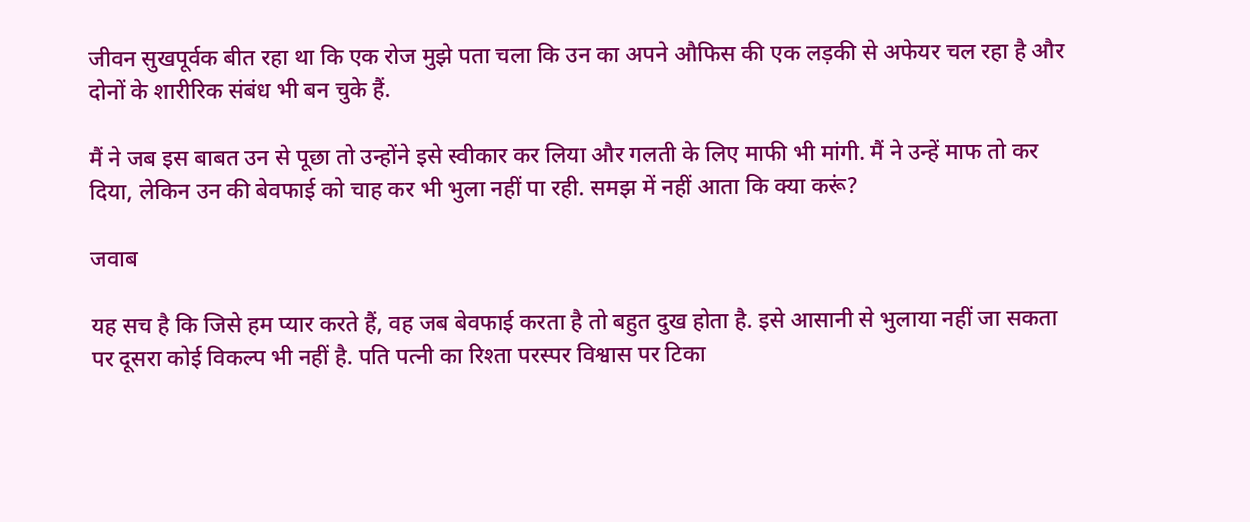जीवन सुखपूर्वक बीत रहा था कि एक रोज मुझे पता चला कि उन का अपने औफिस की एक लड़की से अफेयर चल रहा है और दोनों के शारीरिक संबंध भी बन चुके हैं.

मैं ने जब इस बाबत उन से पूछा तो उन्होंने इसे स्वीकार कर लिया और गलती के लिए माफी भी मांगी. मैं ने उन्हें माफ तो कर दिया, लेकिन उन की बेवफाई को चाह कर भी भुला नहीं पा रही. समझ में नहीं आता कि क्या करूं?

जवाब

यह सच है कि जिसे हम प्यार करते हैं, वह जब बेवफाई करता है तो बहुत दुख होता है. इसे आसानी से भुलाया नहीं जा सकता पर दूसरा कोई विकल्प भी नहीं है. पति पत्नी का रिश्ता परस्पर विश्वास पर टिका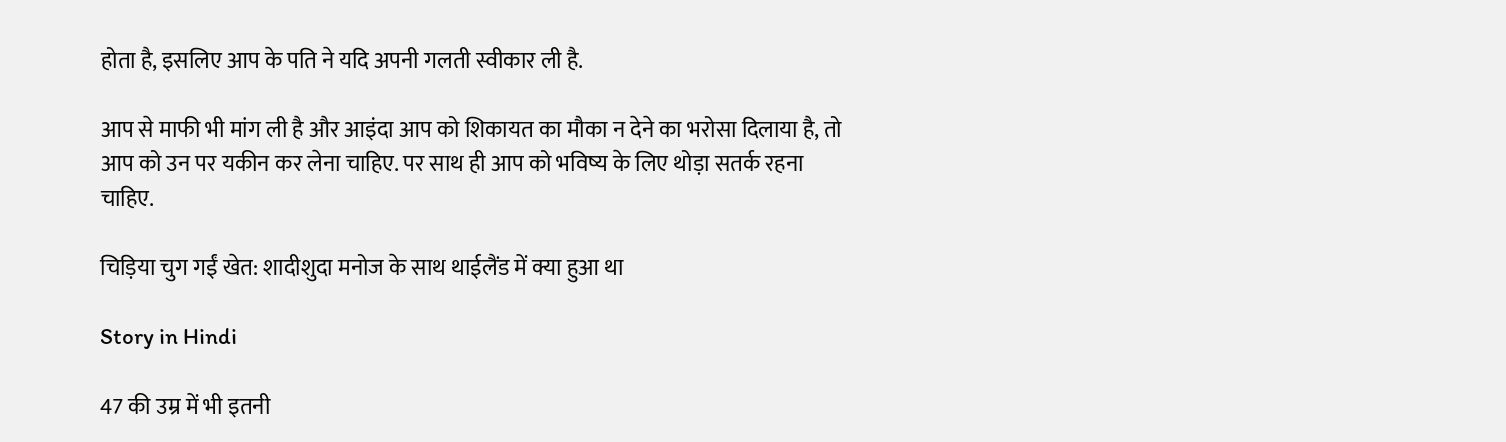होता है, इसलिए आप के पति ने यदि अपनी गलती स्वीकार ली है.

आप से माफी भी मांग ली है और आइंदा आप को शिकायत का मौका न देने का भरोसा दिलाया है, तो आप को उन पर यकीन कर लेना चाहिए. पर साथ ही आप को भविष्य के लिए थोड़ा सतर्क रहना चाहिए.

चिड़िया चुग गईं खेत: शादीशुदा मनोज के साथ थाईलैंड में क्या हुआ था

Story in Hindi

47 की उम्र में भी इतनी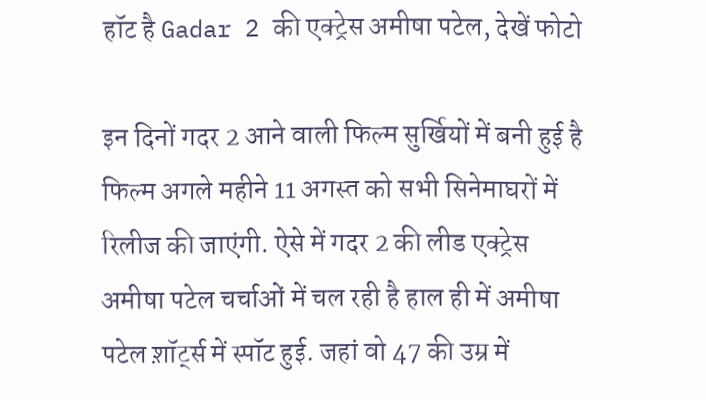हॉट है Gadar 2 की एक्ट्रेस अमीषा पटेल, देखें फोटो

इन दिनों गदर 2 आने वाली फिल्म सुर्खियों में बनी हुई है फिल्म अगले महीने 11 अगस्त को सभी सिनेमाघरों में रिलीज की जाएंगी. ऐसे में गदर 2 की लीड एक्ट्रेस अमीषा पटेल चर्चाओं में चल रही है हाल ही में अमीषा पटेल श़ॉर्ट्स में स्पॉट हुई. जहां वो 47 की उम्र में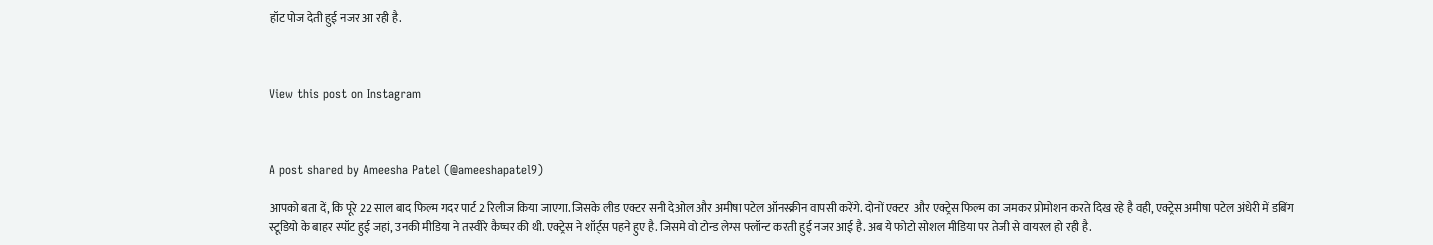हॉट पोज देती हुई नजर आ रही है.



View this post on Instagram



A post shared by Ameesha Patel (@ameeshapatel9)

आपको बता दें, कि पूरे 22 साल बाद फिल्म गदर पार्ट 2 रिलीज किया जाएगा. जिसके लीड एक्टर सनी देओल और अमीषा पटेल ऑनस्क्रीन वापसी करेंगे. दोनों एक्टर  और एक्ट्रेस फिल्म का जमकर प्रोमोशन करते दिख रहे है वही, एक्ट्रेस अमीषा पटेल अंधेरी में डबिंग स्टूडियो के बाहर स्पॉट हुई जहां, उनकी मीडिया ने तस्वीरे कैप्चर की थी. एक्ट्रेस ने शॉर्ट्स पहने हुए है. जिसमे वो टोन्ड लेग्स फ्लॉन्ट करती हुई नजर आई है. अब ये फोटो सोशल मीडिया पर तेजी से वायरल हो रही है.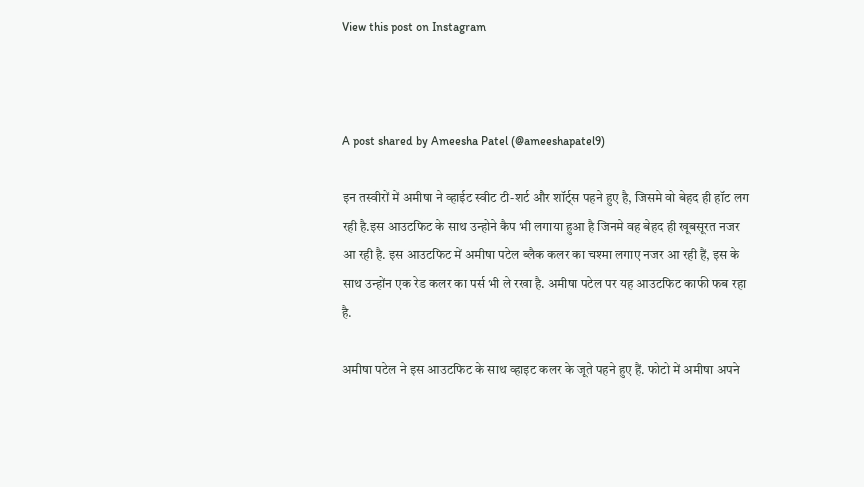View this post on Instagram



A post shared by Ameesha Patel (@ameeshapatel9)

इन तस्वीरों में अमीषा ने व्हाईट स्वीट टी-शर्ट और शॉर्ट्स पहने हुए है, जिसमे वो बेहद ही हॉट लग रही है.इस आउटफिट के साथ उन्होने कैप भी लगाया हुआ है जिनमे वह बेहद ही खूबसूरत नजर आ रही है. इस आउटफिट में अमीषा पटेल ब्लैक कलर का चश्मा लगाए नजर आ रही हैं, इस के साथ उन्होंन एक रेड कलर का पर्स भी ले रखा है. अमीषा पटेल पर यह आउटफिट काफी फब रहा है.

अमीषा पटेल ने इस आउटफिट के साथ व्हाइट कलर के जूते पहने हुए हैं. फोटो में अमीषा अपने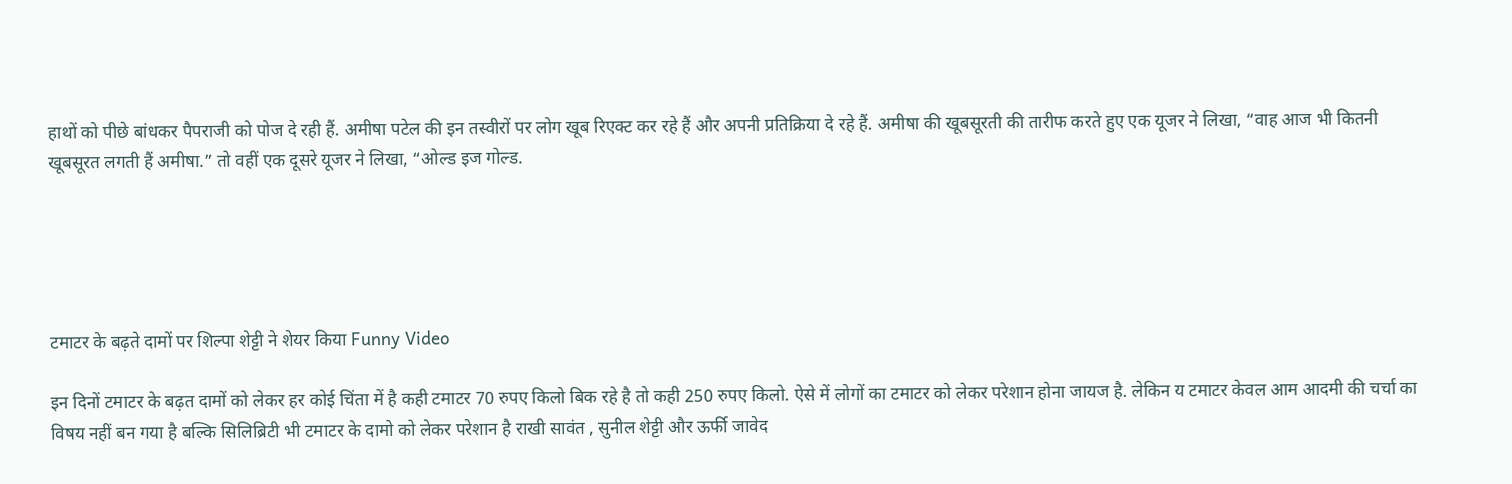हाथों को पीछे बांधकर पैपराजी को पोज दे रही हैं. अमीषा पटेल की इन तस्वीरों पर लोग खूब रिएक्ट कर रहे हैं और अपनी प्रतिक्रिया दे रहे हैं. अमीषा की खूबसूरती की तारीफ करते हुए एक यूजर ने लिखा, “वाह आज भी कितनी खूबसूरत लगती हैं अमीषा.” तो वहीं एक दूसरे यूजर ने लिखा, “ओल्ड इज गोल्ड.





टमाटर के बढ़ते दामों पर शिल्पा शेट्टी ने शेयर किया Funny Video

इन दिनों टमाटर के बढ़त दामों को लेकर हर कोई चिंता में है कही टमाटर 70 रुपए किलो बिक रहे है तो कही 250 रुपए किलो. ऐसे में लोगों का टमाटर को लेकर परेशान होना जायज है. लेकिन य टमाटर केवल आम आदमी की चर्चा का विषय नहीं बन गया है बल्कि सिलिब्रिटी भी टमाटर के दामो को लेकर परेशान है राखी सावंत , सुनील शेट्टी और ऊर्फी जावेद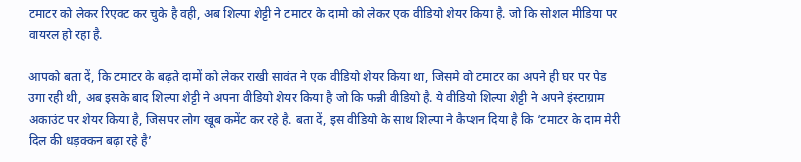टमाटर को लेकर रिएक्ट कर चुके है वही, अब शिल्पा शेट्टी ने टमाटर के दामो को लेकर एक वीडियो शेयर किया है. जो कि सोशल मीडिया पर वायरल हो रहा है.

आपको बता दें, कि टमाटर के बढ़ते दामों को लेकर राखी सावंत ने एक वीडियो शेयर किया था, जिसमे वो टमाटर का अपने ही घर पर पेड उगा रही थी, अब इसके बाद शिल्पा शेट्टी ने अपना वीडियो शेयर किया है जो कि फन्नी वीडियो है. ये वीडियो शिल्पा शेट्टी ने अपने इंस्टाग्राम अकाउंट पर शेयर किया है, जिसपर लोग खूब कमेंट कर रहे है. बता दें, इस वीडियो के साथ शिल्पा ने कैप्शन दिया है कि ‘टमाटर के दाम मेरी दिल की धड़क्कन बढ़ा रहे है’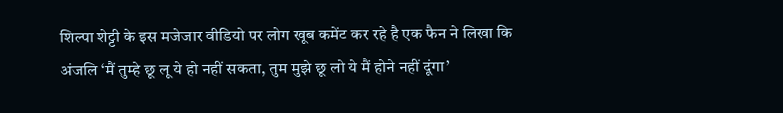शिल्पा शेट्टी के इस मजेजार वीडियो पर लोग खूब कमेंट कर रहे है एक फैन ने लिखा कि अंजलि ‘मैं तुम्हे छू लू ये हो नहीं सकता, तुम मुझे छू लो ये मैं होने नहीं दूंगा’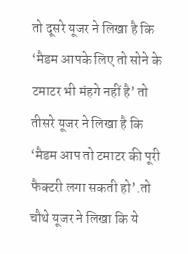तो दूसरे यूजर ने लिखा है कि ‘मैडम आपके लिए तो सोने के टमाटर भी मंहगे नहीं है’ तो तीसरे यूजर ने लिखा है कि ‘मैडम आप तो टमाटर की पूरी फैक्टरी लगा सकती हो’.तो चौथे यूजर ने लिखा कि ये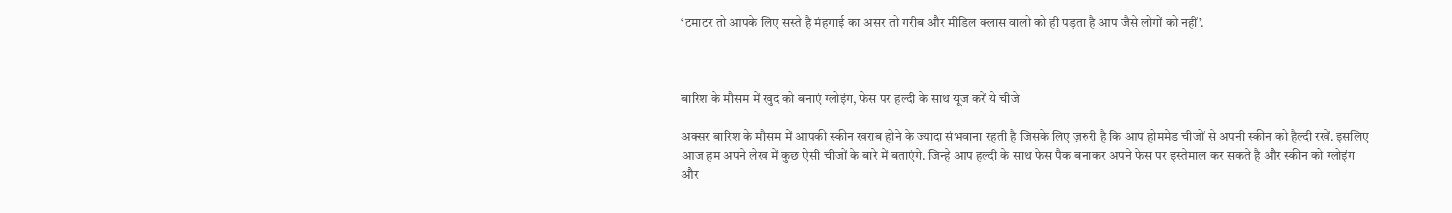‘टमाटर तो आपके लिए सस्ते है मंहगाई का असर तो गरीब और मीडिल क्लास वालो को ही पड़ता है आप जैसे लोगों को नहीं’.



बारिश के मौसम में खुद को बनाएं ग्लोइंग, फेस पर हल्दी के साथ यूज करें ये चीजे

अक्सर बारिश के मौसम में आपकी स्कीन खराब होने के ज्यादा संभवाना रहती है जिसके लिए ज़रुरी है कि आप होममेड चीजों से अपनी स्कीन को हैल्दी रखें. इसलिए आज हम अपने लेख में कुछ ऐसी चीजों के बारे में बताएंगे. जिन्हे आप हल्दी के साथ फेस पैक बनाकर अपने फेस पर इस्तेमाल कर सकते है और स्कीन को ग्लोइंग और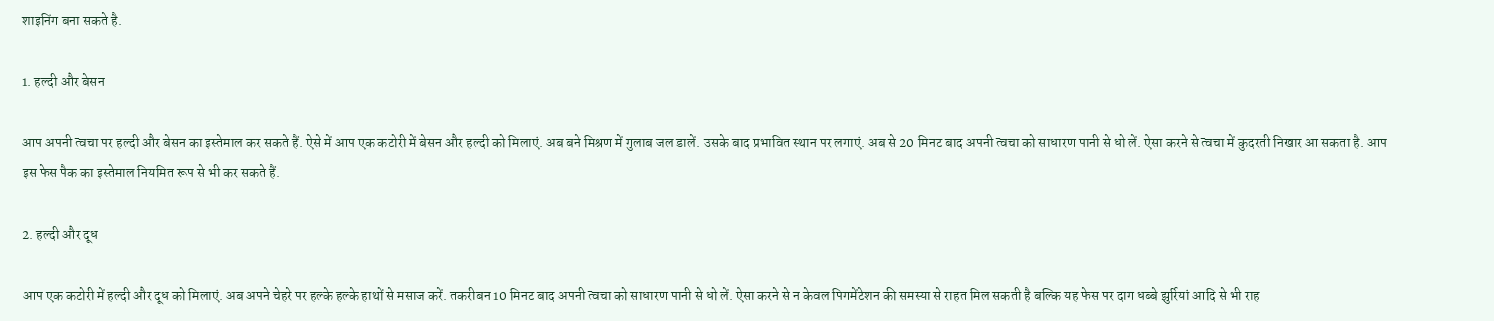शाइनिंग बना सकते है.

1. हल्दी और बेसन

आप अपनी त्वचा पर हल्दी और बेसन का इस्तेमाल कर सकते हैं. ऐसे में आप एक कटोरी में बेसन और हल्दी को मिलाएं. अब बने मिश्रण में गुलाब जल डालें. उसके बाद प्रभावित स्थान पर लगाएं. अब से 20 मिनट बाद अपनी त्वचा को साधारण पानी से धो लें. ऐसा करने से त्वचा में कुदरती निखार आ सकता है. आप इस फेस पैक का इस्तेमाल नियमित रूप से भी कर सकते हैं.

2. हल्दी और दूध

आप एक कटोरी में हल्दी और दूध को मिलाएं. अब अपने चेहरे पर हल्के हल्के हाथों से मसाज करें. तकरीबन 10 मिनट बाद अपनी त्वचा को साधारण पानी से धो लें. ऐसा करने से न केवल पिगमेंटेशन की समस्या से राहत मिल सकती है बल्कि यह फेस पर दाग धब्बे झुर्रियां आदि से भी राह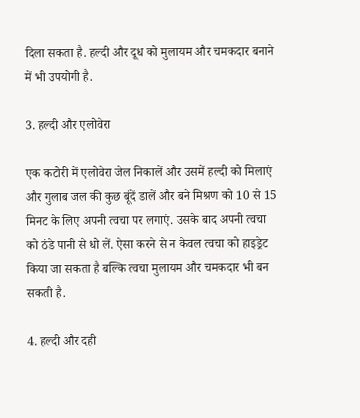दिला सकता है. हल्दी और दूध को मुलायम और चमकदार बनाने में भी उपयोगी है.

3. हल्दी और एलोवेरा

एक कटोरी में एलोवेरा जेल निकालें और उसमें हल्दी को मिलाएं और गुलाब जल की कुछ बूंदें डालें और बने मिश्रण को 10 से 15 मिनट के लिए अपनी त्वचा पर लगाएं. उसके बाद अपनी त्वचा को ठंडे पानी से धो लें. ऐसा करने से न केवल त्वचा को हाइड्रेट किया जा सकता है बल्कि त्वचा मुलायम और चमकदार भी बन सकती है.

4. हल्दी और दही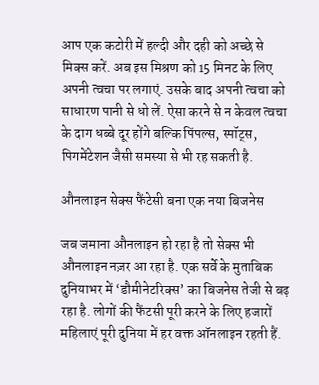आप एक कटोरी में हल्दी और दही को अच्छे से मिक्स करें. अब इस मिश्रण को 15 मिनट के लिए अपनी त्वचा पर लगाएं. उसके बाद अपनी त्वचा को साधारण पानी से धो लें. ऐसा करने से न केवल त्वचा के दाग धब्बे दूर होंगे बल्कि पिंपल्स, स्पॉट्स, पिगमेंटेशन जैसी समस्या से भी रह सकती है.

औनलाइन सेक्स फैंटेसी बना एक नया बिजनेस

जब जमाना औनलाइन हो रहा है तो सेक्स भी औनलाइन नज़र आ रहा है. एक सर्वे के मुताबिक दुनियाभर में ‘डौमीनेटरिक्स’ का बिजनेस तेजी से बढ़ रहा है. लोगों की फैंटसी पूरी करने के लिए हजारों महिलाएं पूरी दुनिया में हर वक्त ऑनलाइन रहती हैं.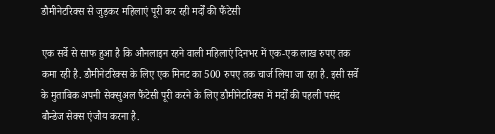डौमीनेटरिक्स से जुड़कर महिलाएं पूरी कर रही मर्दों की फैंटेसी

एक सर्वे से साफ हुआ है कि औनलाइन रहने वाली महिलाएं दिनभर में एक-एक लाख रुपए तक कमा रही है. डौमीनेटरिक्स के लिए एक मिनट का 500 रुपए तक चार्ज लिया जा रहा है. इसी सर्वे के मुताबिक अपनी सेक्सुअल फैंटेसी पूरी करने के लिए डौमीनेटरिक्स में मर्दों की पहली पसंद बौन्डेज सेक्स एंजौय करना है.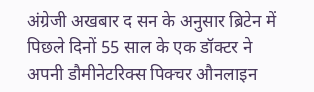अंग्रेजी अखबार द सन के अनुसार ब्रिटेन में पिछले दिनों 55 साल के एक डॉक्टर ने अपनी डौमीनेटरिक्स पिक्चर औनलाइन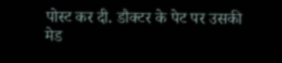पोस्ट कर दी. डौक्टर के पेट पर उसकी मेड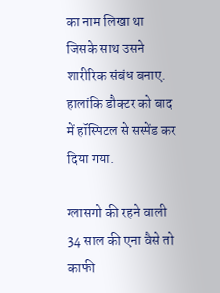का नाम लिखा था जिसके साथ उसने शारीरिक संबंध बनाए. हालांकि डौक्टर को बाद में हॉस्पिटल से सस्पेंड कर दिया गया.

ग्लासगो की रहने वाली 34 साल की एना वैसे तो काफी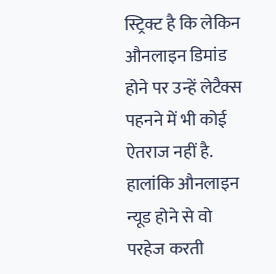स्ट्रिक्ट है कि लेकिन औनलाइन डिमांड होने पर उन्हें लेटैक्स पहनने में भी कोई ऐतराज नहीं है. हालांकि औनलाइन न्यूड होने से वो परहेज करती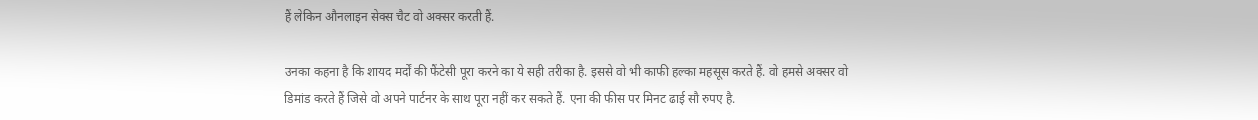हैं लेकिन औनलाइन सेक्स चैट वो अक्सर करती हैं.

उनका कहना है कि शायद मर्दों की फैंटेसी पूरा करने का ये सही तरीका है. इससे वो भी काफी हल्का महसूस करते हैं. वो हमसे अक्सर वो डिमांड करते हैं जिसे वो अपने पार्टनर के साथ पूरा नहीं कर सकते हैं. एना की फीस पर मिनट ढाई सौ रुपए है.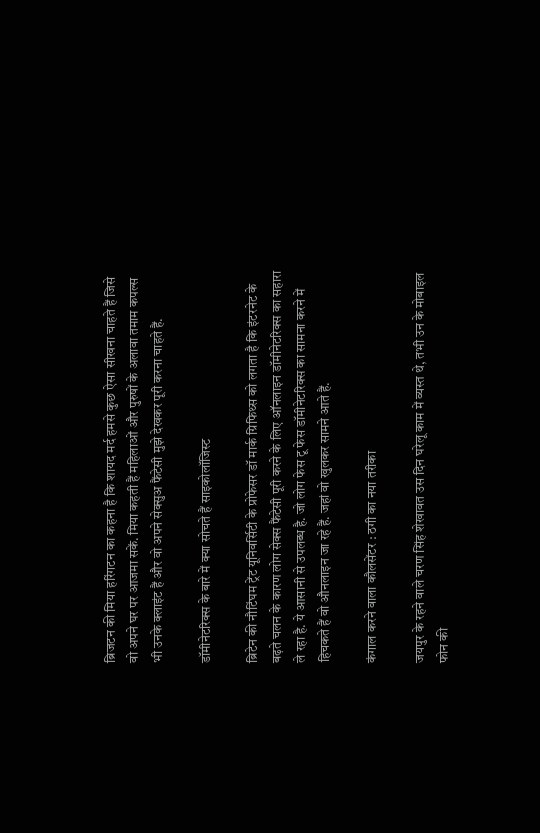ब्रिजटन की मिया हरिंगटन का कहना है कि शायद मर्द हमसे कुछ ऐसा सीखना चाहते हैं जिसे वो अपने घर पर आजमा सकें. मिया कहती हैं महिलाओं और पुरुषों के अलावा तमाम कपल्स भी उनके क्लाइंट हैं और वो अपने सेक्सुअ फैंटेसी मुझे देखकर पूरी करना चाहते हैं.

डॉमीनेटरिक्स के बारे में क्या सोचते हैं साइकोलॉजिस्ट

ब्रिटेन की नौटिंघम ट्रेंट यूनिवर्सिटी के प्रोफेसर डॉ मार्क ग्रिफिथ्स को लगता है कि इंटरनेट के बढ़ते चलन के कारण लोग सेक्स फैंटेसी पूरी करने के लिए ऑनलाइन डॉमीनेटरिक्स का सहारा ले रहा है. ये आसानी से उपलब्ध है. जो लोग फेस टू फेस डॉमीनेटरिक्स का सामना करने में हिचकते हैं वो औनलाइन जा रहे हैं. जहां वो खुलकर सामने आते हैं.

कंगाल करने वाला कौलसेंटर : ठगी का नया तरीका

जयपुर के रहने वाले चरण सिंह शेखावत उस दिन घरेलू काम में व्यस्त थे, तभी उन के मोबाइल फोन की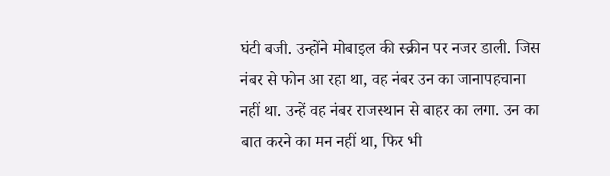घंटी बजी. उन्होंने मोबाइल की स्क्रीन पर नजर डाली. जिस नंबर से फोन आ रहा था, वह नंबर उन का जानापहचाना नहीं था. उन्हें वह नंबर राजस्थान से बाहर का लगा. उन का बात करने का मन नहीं था, फिर भी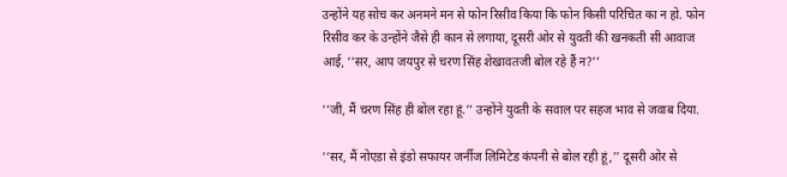उन्होंने यह सोच कर अनमने मन से फोन रिसीव किया कि फोन किसी परिचित का न हो. फोन रिसीव कर के उन्होंने जैसे ही कान से लगाया, दूसरी ओर से युवती की खनकती सी आवाज आई, ‘‘सर, आप जयपुर से चरण सिंह शेखावतजी बोल रहे हैं न?’’

‘‘जी, मैं चरण सिंह ही बोल रहा हूं.’’ उन्होंने युवती के सवाल पर सहज भाव से जवाब दिया.

‘‘सर, मैं नोएडा से इंडो सफायर जर्नीज लिमिटेड कंपनी से बोल रही हूं,’’ दूसरी ओर से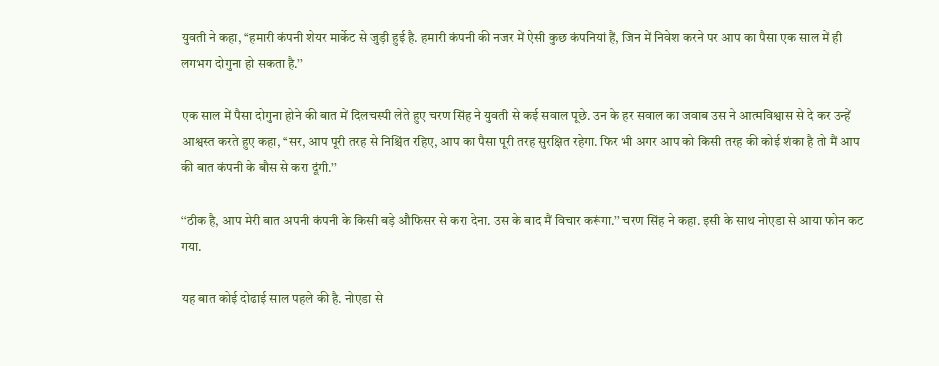युवती ने कहा, ‘‘हमारी कंपनी शेयर मार्केट से जुड़ी हुई है. हमारी कंपनी की नजर में ऐसी कुछ कंपनियां हैं, जिन में निवेश करने पर आप का पैसा एक साल में ही लगभग दोगुना हो सकता है.’’

एक साल में पैसा दोगुना होने की बात में दिलचस्पी लेते हुए चरण सिंह ने युवती से कई सवाल पूछे. उन के हर सवाल का जवाब उस ने आत्मविश्वास से दे कर उन्हें आश्वस्त करते हुए कहा, ‘‘सर, आप पूरी तरह से निश्चिंत रहिए, आप का पैसा पूरी तरह सुरक्षित रहेगा. फिर भी अगर आप को किसी तरह की कोई शंका है तो मैं आप की बात कंपनी के बौस से करा दूंगी.’’

‘‘ठीक है, आप मेरी बात अपनी कंपनी के किसी बड़े औफिसर से करा देना. उस के बाद मैं विचार करूंगा.’’ चरण सिंह ने कहा. इसी के साथ नोएडा से आया फोन कट गया.

यह बात कोई दोढाई साल पहले की है. नोएडा से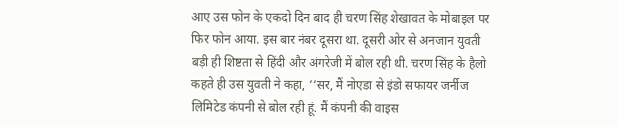आए उस फोन के एकदो दिन बाद ही चरण सिंह शेखावत के मोबाइल पर फिर फोन आया. इस बार नंबर दूसरा था. दूसरी ओर से अनजान युवती बड़ी ही शिष्टता से हिंदी और अंगरेजी में बोल रही थी. चरण सिंह के हैलो कहते ही उस युवती ने कहा, ‘‘सर, मैं नोएडा से इंडो सफायर जर्नीज लिमिटेड कंपनी से बोल रही हूं. मैं कंपनी की वाइस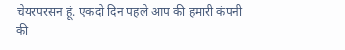चेयरपरसन हूं. एकदो दिन पहले आप की हमारी कंपनी की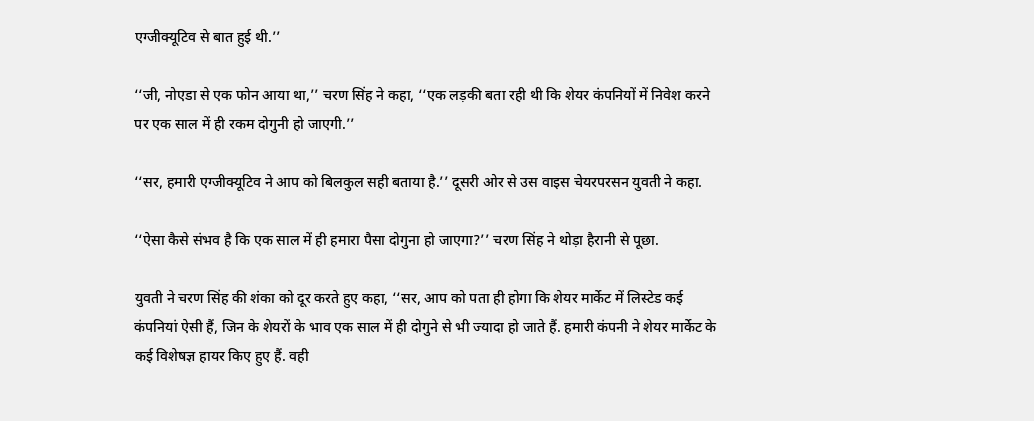एग्जीक्यूटिव से बात हुई थी.’’

‘‘जी, नोएडा से एक फोन आया था,’’ चरण सिंह ने कहा, ‘‘एक लड़की बता रही थी कि शेयर कंपनियों में निवेश करने पर एक साल में ही रकम दोगुनी हो जाएगी.’’

‘‘सर, हमारी एग्जीक्यूटिव ने आप को बिलकुल सही बताया है.’’ दूसरी ओर से उस वाइस चेयरपरसन युवती ने कहा.

‘‘ऐसा कैसे संभव है कि एक साल में ही हमारा पैसा दोगुना हो जाएगा?’’ चरण सिंह ने थोड़ा हैरानी से पूछा.

युवती ने चरण सिंह की शंका को दूर करते हुए कहा, ‘‘सर, आप को पता ही होगा कि शेयर मार्केट में लिस्टेड कई कंपनियां ऐसी हैं, जिन के शेयरों के भाव एक साल में ही दोगुने से भी ज्यादा हो जाते हैं. हमारी कंपनी ने शेयर मार्केट के कई विशेषज्ञ हायर किए हुए हैं. वही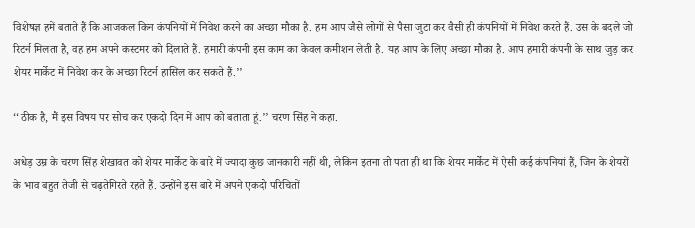विशेषज्ञ हमें बताते हैं कि आजकल किन कंपनियों में निवेश करने का अच्छा मौका है. हम आप जैसे लोगों से पैसा जुटा कर वैसी ही कंपनियों में निवेश करते हैं. उस के बदले जो रिटर्न मिलता है, वह हम अपने कस्टमर को दिलाते हैं. हमारी कंपनी इस काम का केवल कमीशन लेती है. यह आप के लिए अच्छा मौका है. आप हमारी कंपनी के साथ जुड़ कर शेयर मार्केट में निवेश कर के अच्छा रिटर्न हासिल कर सकते हैं.’’

‘‘ठीक है, मैं इस विषय पर सोच कर एकदो दिन में आप को बताता हूं.’’ चरण सिंह ने कहा.

अधेड़ उम्र के चरण सिंह शेखावत को शेयर मार्केट के बारे में ज्यादा कुछ जानकारी नहीं थी, लेकिन इतना तो पता ही था कि शेयर मार्केट में ऐसी कई कंपनियां हैं, जिन के शेयरों के भाव बहुत तेजी से चढ़तेगिरते रहते हैं. उन्होंने इस बारे में अपने एकदो परिचितों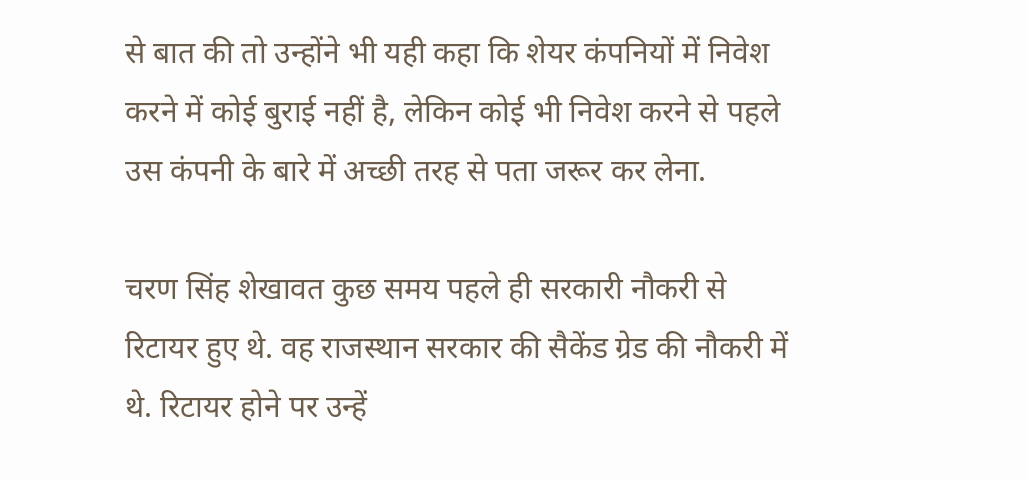से बात की तो उन्होंने भी यही कहा कि शेयर कंपनियों में निवेश करने में कोई बुराई नहीं है, लेकिन कोई भी निवेश करने से पहले उस कंपनी के बारे में अच्छी तरह से पता जरूर कर लेना.

चरण सिंह शेखावत कुछ समय पहले ही सरकारी नौकरी से रिटायर हुए थे. वह राजस्थान सरकार की सैकेंड ग्रेड की नौकरी में थे. रिटायर होने पर उन्हें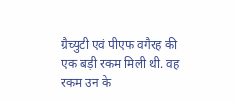ग्रैच्युटी एवं पीएफ वगैरह की एक बड़ी रकम मिली थी. वह रकम उन के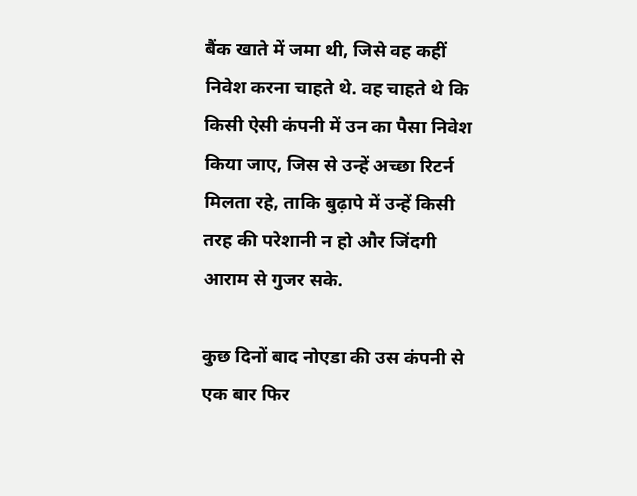बैंक खाते में जमा थी, जिसे वह कहीं निवेश करना चाहते थे. वह चाहते थे कि किसी ऐसी कंपनी में उन का पैसा निवेश किया जाए, जिस से उन्हें अच्छा रिटर्न मिलता रहे, ताकि बुढ़ापे में उन्हें किसी तरह की परेशानी न हो और जिंदगी आराम से गुजर सके.

कुछ दिनों बाद नोएडा की उस कंपनी से एक बार फिर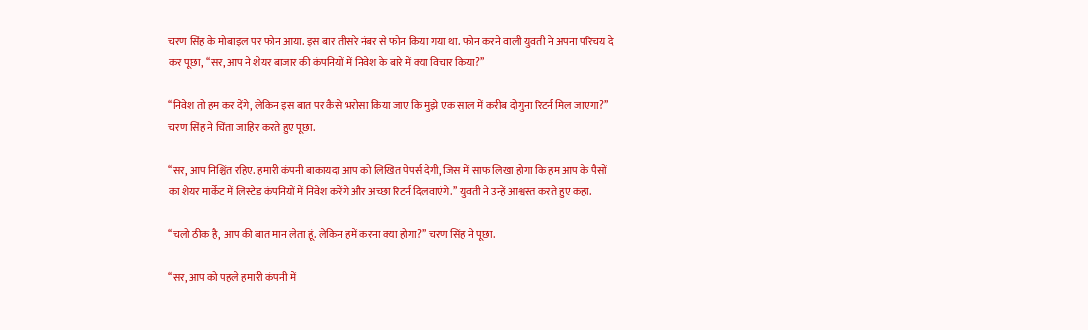चरण सिंह के मोबाइल पर फोन आया. इस बार तीसरे नंबर से फोन किया गया था. फोन करने वाली युवती ने अपना परिचय दे कर पूछा, ‘‘सर, आप ने शेयर बाजार की कंपनियों में निवेश के बारे में क्या विचार किया?’’

‘‘निवेश तो हम कर देंगे, लेकिन इस बात पर कैसे भरोसा किया जाए कि मुझे एक साल में करीब दोगुना रिटर्न मिल जाएगा?’’ चरण सिंह ने चिंता जाहिर करते हुए पूछा.

‘‘सर, आप निश्चिंत रहिए. हमारी कंपनी बाकायदा आप को लिखित पेपर्स देगी, जिस में साफ लिखा होगा कि हम आप के पैसों का शेयर मार्केट में लिस्टेड कंपनियों में निवेश करेंगे और अच्छा रिटर्न दिलवाएंगे.’’ युवती ने उन्हें आश्वस्त करते हुए कहा.

‘‘चलो ठीक है, आप की बात मान लेता हूं. लेकिन हमें करना क्या होगा?’’ चरण सिंह ने पूछा.

‘‘सर, आप को पहले हमारी कंपनी में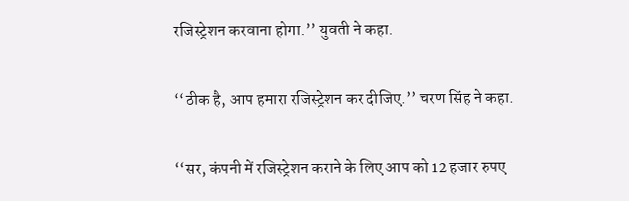रजिस्ट्रेशन करवाना होगा.’’ युवती ने कहा.

‘‘ठीक है, आप हमारा रजिस्ट्रेशन कर दीजिए.’’ चरण सिंह ने कहा.

‘‘सर, कंपनी में रजिस्ट्रेशन कराने के लिए आप को 12 हजार रुपए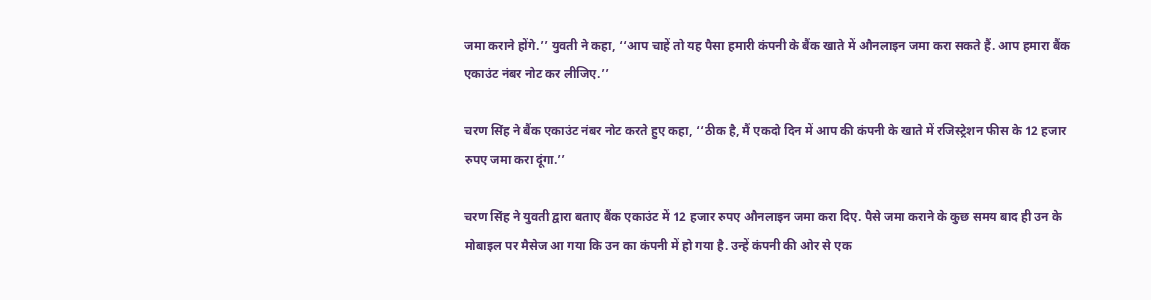जमा कराने होंगे.’’ युवती ने कहा, ‘‘आप चाहें तो यह पैसा हमारी कंपनी के बैंक खाते में औनलाइन जमा करा सकते हैं. आप हमारा बैंक एकाउंट नंबर नोट कर लीजिए.’’

चरण सिंह ने बैंक एकाउंट नंबर नोट करते हुए कहा, ‘‘ठीक है, मैं एकदो दिन में आप की कंपनी के खाते में रजिस्ट्रेशन फीस के 12 हजार रुपए जमा करा दूंगा.’’

चरण सिंह ने युवती द्वारा बताए बैंक एकाउंट में 12 हजार रुपए औनलाइन जमा करा दिए. पैसे जमा कराने के कुछ समय बाद ही उन के मोबाइल पर मैसेज आ गया कि उन का कंपनी में हो गया है. उन्हें कंपनी की ओर से एक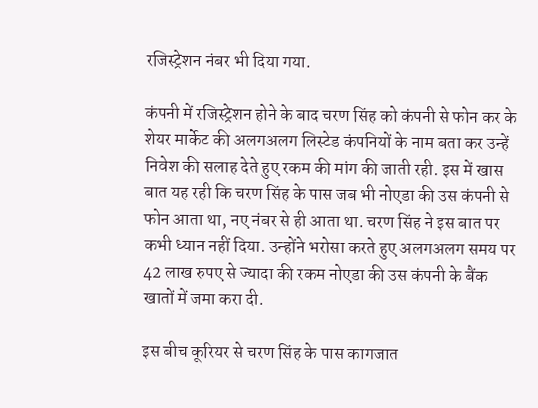रजिस्ट्रेशन नंबर भी दिया गया.

कंपनी में रजिस्ट्रेशन होने के बाद चरण सिंह को कंपनी से फोन कर के शेयर मार्केट की अलगअलग लिस्टेड कंपनियों के नाम बता कर उन्हें निवेश की सलाह देते हुए रकम की मांग की जाती रही. इस में खास बात यह रही कि चरण सिंह के पास जब भी नोएडा की उस कंपनी से फोन आता था, नए नंबर से ही आता था. चरण सिंह ने इस बात पर कभी ध्यान नहीं दिया. उन्होंने भरोसा करते हुए अलगअलग समय पर 42 लाख रुपए से ज्यादा की रकम नोएडा की उस कंपनी के बैंक खातों में जमा करा दी.

इस बीच कूरियर से चरण सिंह के पास कागजात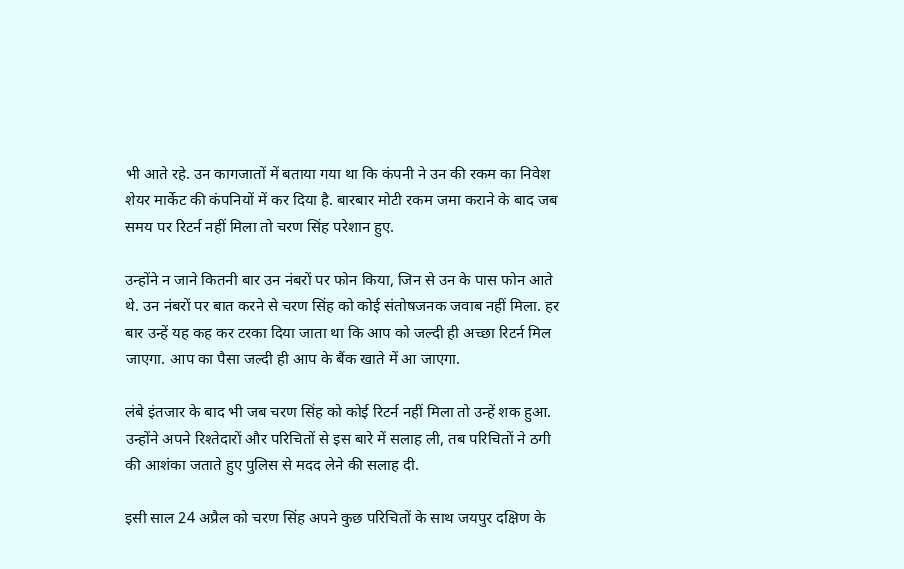भी आते रहे. उन कागजातों में बताया गया था कि कंपनी ने उन की रकम का निवेश शेयर मार्केट की कंपनियों में कर दिया है. बारबार मोटी रकम जमा कराने के बाद जब समय पर रिटर्न नहीं मिला तो चरण सिंह परेशान हुए.

उन्होंने न जाने कितनी बार उन नंबरों पर फोन किया, जिन से उन के पास फोन आते थे. उन नंबरों पर बात करने से चरण सिंह को कोई संतोषजनक जवाब नहीं मिला. हर बार उन्हें यह कह कर टरका दिया जाता था कि आप को जल्दी ही अच्छा रिटर्न मिल जाएगा. आप का पैसा जल्दी ही आप के बैंक खाते में आ जाएगा.

लंबे इंतजार के बाद भी जब चरण सिंह को कोई रिटर्न नहीं मिला तो उन्हें शक हुआ. उन्होंने अपने रिश्तेदारों और परिचितों से इस बारे में सलाह ली, तब परिचितों ने ठगी की आशंका जताते हुए पुलिस से मदद लेने की सलाह दी.

इसी साल 24 अप्रैल को चरण सिंह अपने कुछ परिचितों के साथ जयपुर दक्षिण के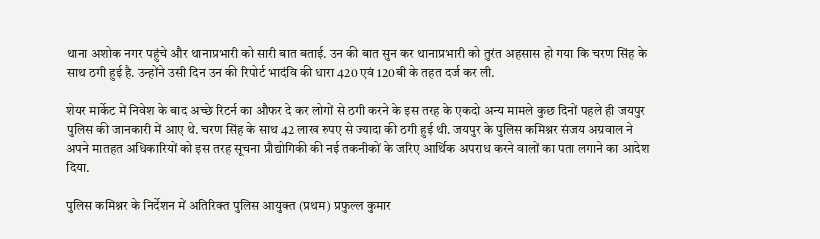थाना अशोक नगर पहुंचे और थानाप्रभारी को सारी बात बताई. उन की बात सुन कर थानाप्रभारी को तुरंत अहसास हो गया कि चरण सिंह के साथ ठगी हुई है. उन्होंने उसी दिन उन की रिपोर्ट भादंवि की धारा 420 एवं 120बी के तहत दर्ज कर ली.

शेयर मार्केट में निवेश के बाद अच्छे रिटर्न का औफर दे कर लोगों से ठगी करने के इस तरह के एकदो अन्य मामले कुछ दिनों पहले ही जयपुर पुलिस की जानकारी में आए थे. चरण सिंह के साथ 42 लाख रुपए से ज्यादा की ठगी हुई थी. जयपुर के पुलिस कमिश्नर संजय अग्रवाल ने अपने मातहत अधिकारियों को इस तरह सूचना प्रौद्योगिकी की नई तकनीकों के जरिए आर्थिक अपराध करने वालों का पता लगाने का आदेश दिया.

पुलिस कमिश्नर के निर्देशन में अतिरिक्त पुलिस आयुक्त (प्रथम) प्रफुल्ल कुमार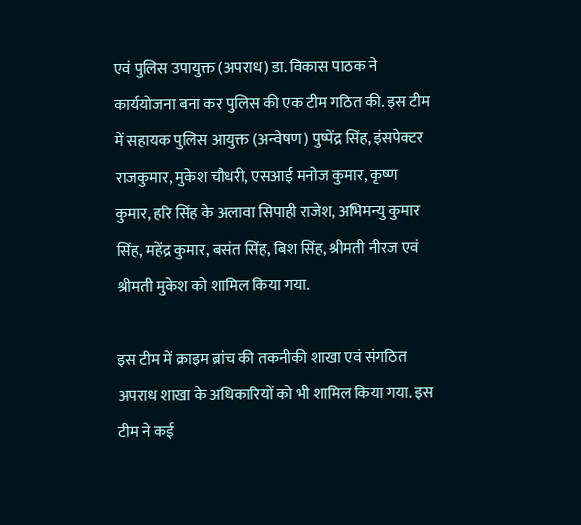एवं पुलिस उपायुक्त (अपराध) डा. विकास पाठक ने कार्ययोजना बना कर पुलिस की एक टीम गठित की. इस टीम में सहायक पुलिस आयुक्त (अन्वेषण) पुष्पेंद्र सिंह, इंसपेक्टर राजकुमार, मुकेश चौधरी, एसआई मनोज कुमार, कृष्ण कुमार, हरि सिंह के अलावा सिपाही राजेश, अभिमन्यु कुमार सिंह, महेंद्र कुमार, बसंत सिंह, बिश सिंह, श्रीमती नीरज एवं श्रीमती मुकेश को शामिल किया गया.

इस टीम में क्राइम ब्रांच की तकनीकी शाखा एवं संगठित अपराध शाखा के अधिकारियों को भी शामिल किया गया. इस टीम ने कई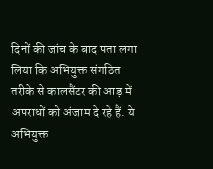दिनों की जांच के बाद पता लगा लिया कि अभियुक्त संगठित तरीके से कालसैंटर की आड़ में अपराधों को अंजाम दे रहे हैं. ये अभियुक्त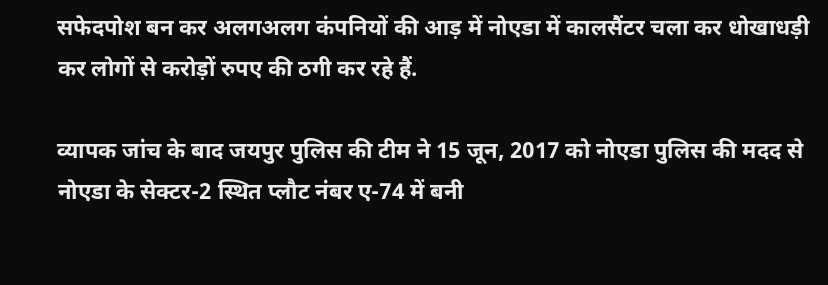सफेदपोश बन कर अलगअलग कंपनियों की आड़ में नोएडा में कालसैंटर चला कर धोखाधड़ी कर लोगों से करोड़ों रुपए की ठगी कर रहे हैं.

व्यापक जांच के बाद जयपुर पुलिस की टीम ने 15 जून, 2017 को नोएडा पुलिस की मदद से नोएडा के सेक्टर-2 स्थित प्लौट नंबर ए-74 में बनी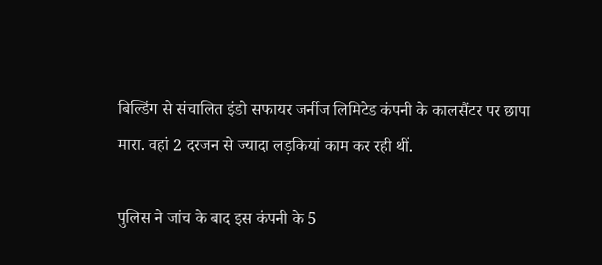बिल्डिंग से संचालित इंडो सफायर जर्नीज लिमिटेड कंपनी के कालसैंटर पर छापा मारा. वहां 2 दरजन से ज्यादा लड़कियां काम कर रही थीं.

पुलिस ने जांच के बाद इस कंपनी के 5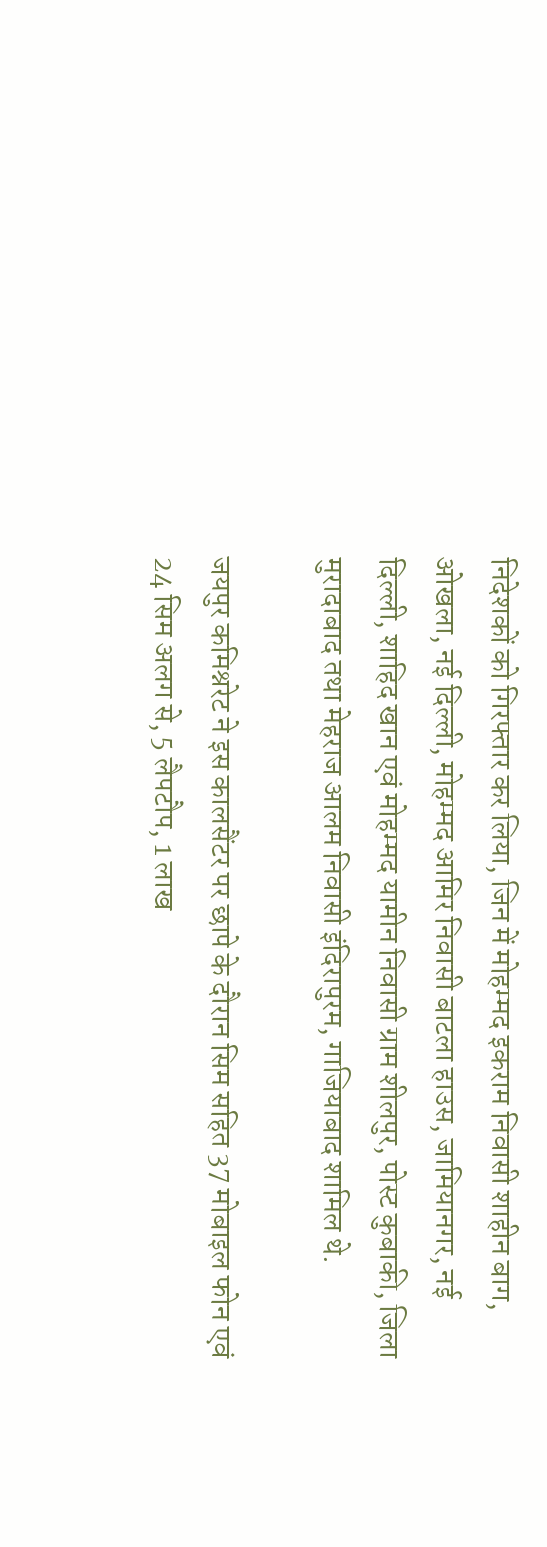निदेशकों को गिरफ्तार कर लिया, जिन में मोहम्मद इकराम निवासी शाहीन बाग, ओखला, नई दिल्ली, मोहम्मद आमिर निवासी बाटला हाउस, जामियानगर, नई दिल्ली, शाहिद खान एवं मोहम्मद यामीन निवासी ग्राम शीलपुर, पोस्ट कुबाकी, जिला मुरादाबाद तथा मेहराज आलम निवासी इंदिरापुरम, गाजियाबाद शामिल थे.

जयपुर कमिश्नरेट ने इस कालसैंटर पर छापे के दौरान सिम सहित 37 मोबाइल फोन एवं 24 सिम अलग से, 5 लैपटौप, 1 लाख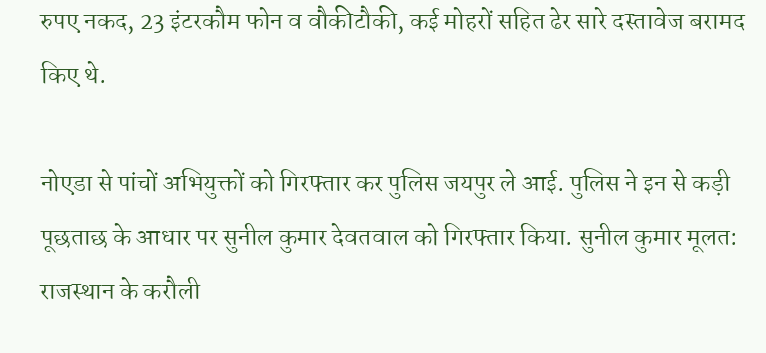रुपए नकद, 23 इंटरकौम फोन व वौकीटौकी, कई मोहरों सहित ढेर सारे दस्तावेज बरामद किए थे.

नोएडा से पांचों अभियुक्तों को गिरफ्तार कर पुलिस जयपुर ले आई. पुलिस ने इन से कड़ी पूछताछ के आधार पर सुनील कुमार देवतवाल को गिरफ्तार किया. सुनील कुमार मूलत: राजस्थान के करौली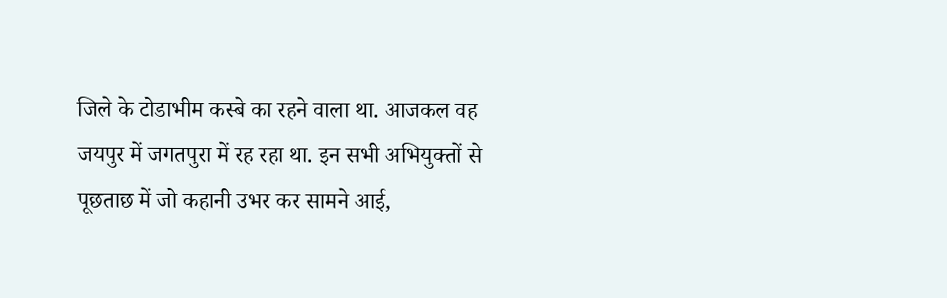जिले के टोडाभीम कस्बे का रहने वाला था. आजकल वह जयपुर में जगतपुरा में रह रहा था. इन सभी अभियुक्तों से पूछताछ में जो कहानी उभर कर सामने आई,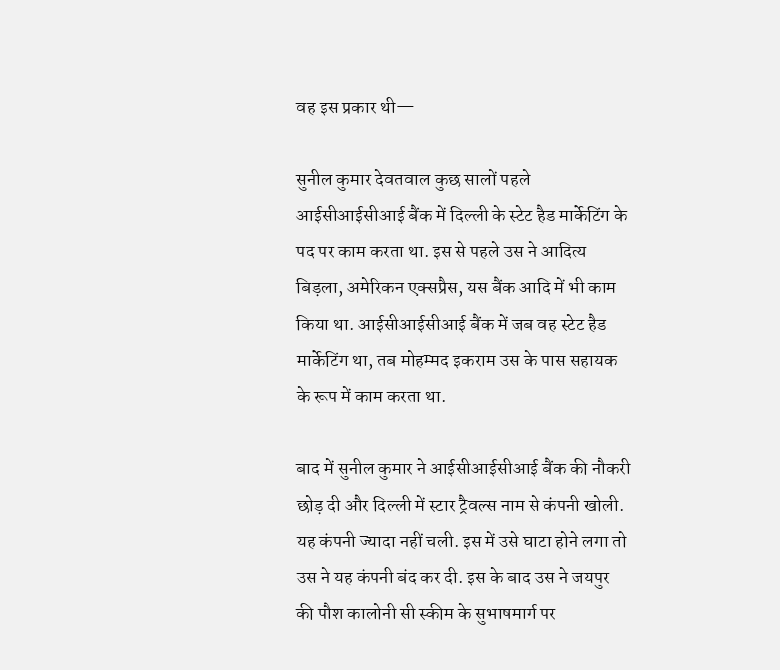वह इस प्रकार थी—

सुनील कुमार देवतवाल कुछ सालों पहले आईसीआईसीआई बैंक में दिल्ली के स्टेट हैड मार्केटिंग के पद पर काम करता था. इस से पहले उस ने आदित्य बिड़ला, अमेरिकन एक्सप्रैस, यस बैंक आदि में भी काम किया था. आईसीआईसीआई बैंक में जब वह स्टेट हैड मार्केटिंग था, तब मोहम्मद इकराम उस के पास सहायक के रूप में काम करता था.

बाद में सुनील कुमार ने आईसीआईसीआई बैंक की नौकरी छोड़ दी और दिल्ली में स्टार ट्रैवल्स नाम से कंपनी खोली. यह कंपनी ज्यादा नहीं चली. इस में उसे घाटा होने लगा तो उस ने यह कंपनी बंद कर दी. इस के बाद उस ने जयपुर की पौश कालोनी सी स्कीम के सुभाषमार्ग पर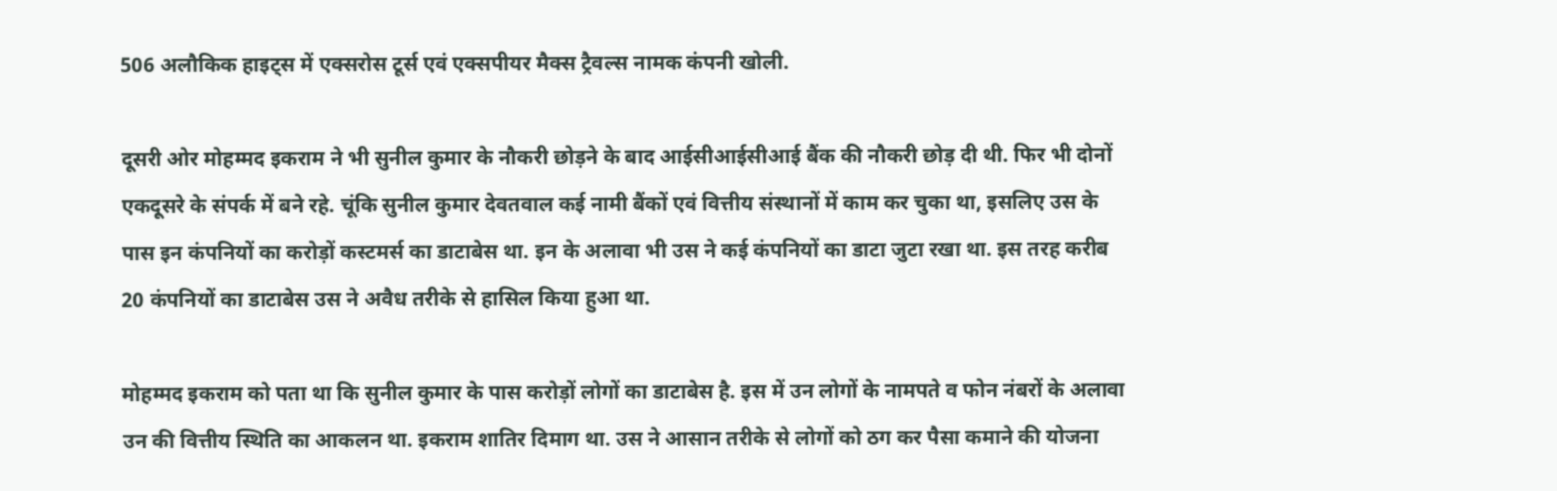506 अलौकिक हाइट्स में एक्सरोस टूर्स एवं एक्सपीयर मैक्स ट्रैवल्स नामक कंपनी खोली.

दूसरी ओर मोहम्मद इकराम ने भी सुनील कुमार के नौकरी छोड़ने के बाद आईसीआईसीआई बैंक की नौकरी छोड़ दी थी. फिर भी दोनों एकदूसरे के संपर्क में बने रहे. चूंकि सुनील कुमार देवतवाल कई नामी बैंकों एवं वित्तीय संस्थानों में काम कर चुका था, इसलिए उस के पास इन कंपनियों का करोड़ों कस्टमर्स का डाटाबेस था. इन के अलावा भी उस ने कई कंपनियों का डाटा जुटा रखा था. इस तरह करीब 20 कंपनियों का डाटाबेस उस ने अवैध तरीके से हासिल किया हुआ था.

मोहम्मद इकराम को पता था कि सुनील कुमार के पास करोड़ों लोगों का डाटाबेस है. इस में उन लोगों के नामपते व फोन नंबरों के अलावा उन की वित्तीय स्थिति का आकलन था. इकराम शातिर दिमाग था. उस ने आसान तरीके से लोगों को ठग कर पैसा कमाने की योजना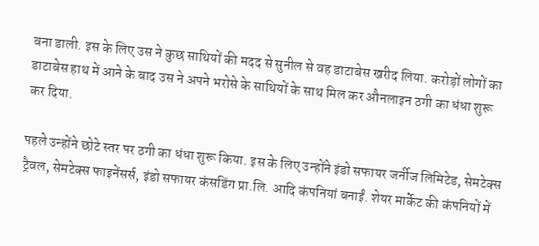बना डाली. इस के लिए उस ने कुछ साथियों की मदद से सुनील से वह डाटाबेस खरीद लिया. करोड़ों लोगों का डाटाबेस हाथ में आने के बाद उस ने अपने भरोसे के साथियों के साथ मिल कर औनलाइन ठगी का धंधा शुरू कर दिया.

पहले उन्होंने छोटे स्तर पर ठगी का धंधा शुरू किया. इस के लिए उन्होंने इंडो सफायर जर्नीज लिमिटेड, सेमटेक्स ट्रैवल, सेमटेक्स फाइनेंसर्स, इंडो सफायर कंसडिंग प्रा.लि. आदि कंपनियां बनाईं. शेयर मार्केट की कंपनियों में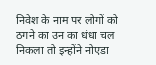निवेश के नाम पर लोगों को ठगने का उन का धंधा चल निकला तो इन्होंने नोएडा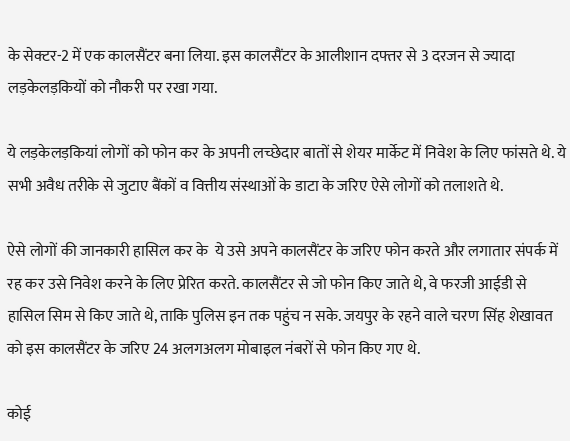के सेक्टर-2 में एक कालसैंटर बना लिया. इस कालसैंटर के आलीशान दफ्तर से 3 दरजन से ज्यादा लड़केलड़कियों को नौकरी पर रखा गया.

ये लड़केलड़कियां लोगों को फोन कर के अपनी लच्छेदार बातों से शेयर मार्केट में निवेश के लिए फांसते थे. ये सभी अवैध तरीके से जुटाए बैंकों व वित्तीय संस्थाओं के डाटा के जरिए ऐसे लोगों को तलाशते थे.

ऐसे लोगों की जानकारी हासिल कर के  ये उसे अपने कालसैंटर के जरिए फोन करते और लगातार संपर्क में रह कर उसे निवेश करने के लिए प्रेरित करते. कालसैंटर से जो फोन किए जाते थे, वे फरजी आईडी से हासिल सिम से किए जाते थे, ताकि पुलिस इन तक पहुंच न सके. जयपुर के रहने वाले चरण सिंह शेखावत को इस कालसैंटर के जरिए 24 अलगअलग मोबाइल नंबरों से फोन किए गए थे.

कोई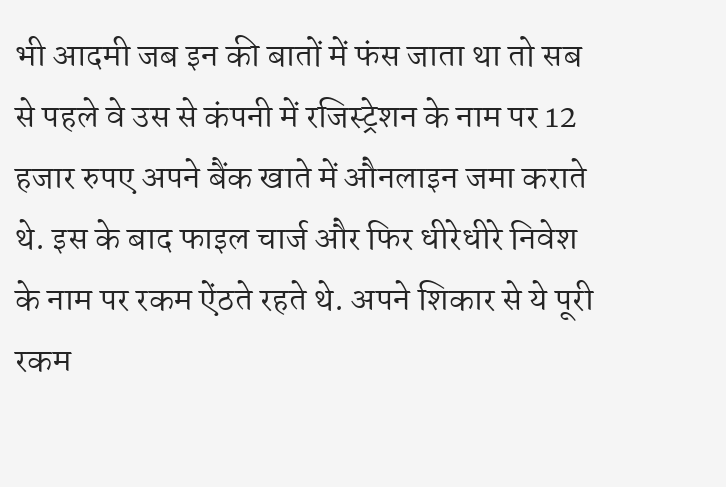भी आदमी जब इन की बातों में फंस जाता था तो सब से पहले वे उस से कंपनी में रजिस्ट्रेशन के नाम पर 12 हजार रुपए अपने बैंक खाते में औनलाइन जमा कराते थे. इस के बाद फाइल चार्ज और फिर धीरेधीरे निवेश के नाम पर रकम ऐंठते रहते थे. अपने शिकार से ये पूरी रकम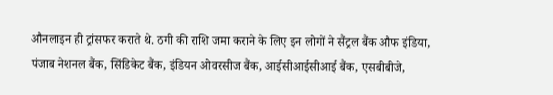औनलाइन ही ट्रांसफर कराते थे. ठगी की राशि जमा कराने के लिए इन लोगों ने सैंट्रल बैंक औफ इंडिया, पंजाब नेशनल बैंक, सिंडिकेट बैंक, इंडियन ओवरसीज बैंक, आईसीआईसीआई बैंक, एसबीबीजे,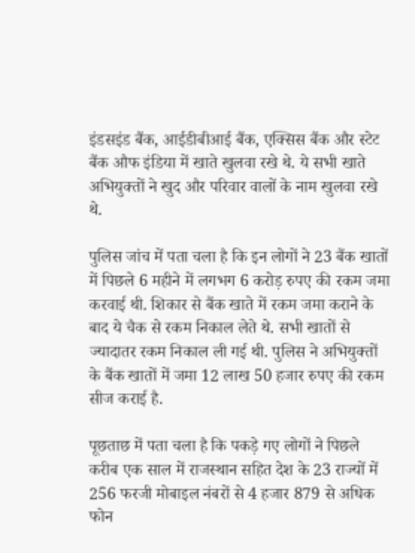इंडसइंड बैंक, आईडीबीआई बैंक, एक्सिस बैंक और स्टेट बैंक औफ इंडिया में खाते खुलवा रखे थे. ये सभी खाते अभियुक्तों ने खुद और परिवार वालों के नाम खुलवा रखे थे.

पुलिस जांच में पता चला है कि इन लोगों ने 23 बैंक खातों में पिछले 6 महीने में लगभग 6 करोड़ रुपए की रकम जमा करवाई थी. शिकार से बैंक खाते में रकम जमा कराने के बाद ये चैक से रकम निकाल लेते थे. सभी खातों से ज्यादातर रकम निकाल ली गई थी. पुलिस ने अभियुक्तों के बैंक खातों में जमा 12 लाख 50 हजार रुपए की रकम सीज कराई है.

पूछताछ में पता चला है कि पकड़े गए लोगों ने पिछले करीब एक साल में राजस्थान सहित देश के 23 राज्यों में 256 फरजी मोबाइल नंबरों से 4 हजार 879 से अधिक फोन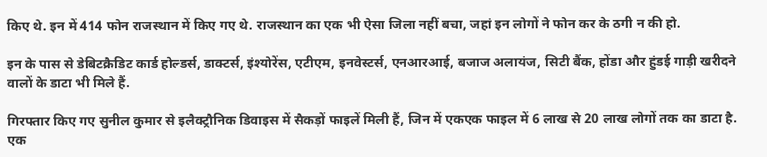किए थे. इन में 414 फोन राजस्थान में किए गए थे. राजस्थान का एक भी ऐसा जिला नहीं बचा, जहां इन लोगों ने फोन कर के ठगी न की हो.

इन के पास से डेबिटक्रैडिट कार्ड होल्डर्स, डाक्टर्स, इंश्योरेंस, एटीएम, इनवेस्टर्स, एनआरआई, बजाज अलायंज, सिटी बैंक, होंडा और हुंडई गाड़ी खरीदने वालों के डाटा भी मिले हैं.

गिरफ्तार किए गए सुनील कुमार से इलैक्ट्रौनिक डिवाइस में सैकड़ों फाइलें मिली हैं, जिन में एकएक फाइल में 6 लाख से 20 लाख लोगों तक का डाटा है. एक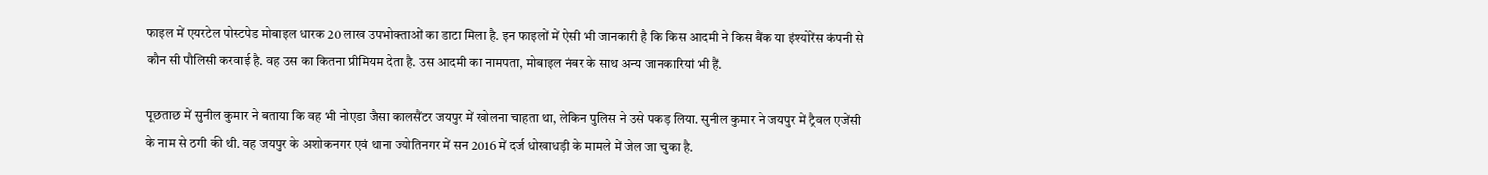फाइल में एयरटेल पोस्टपेड मोबाइल धारक 20 लाख उपभोक्ताओं का डाटा मिला है. इन फाइलों में ऐसी भी जानकारी है कि किस आदमी ने किस बैंक या इंश्योरेंस कंपनी से कौन सी पौलिसी करवाई है. वह उस का कितना प्रीमियम देता है. उस आदमी का नामपता, मोबाइल नंबर के साथ अन्य जानकारियां भी हैं.

पूछताछ में सुनील कुमार ने बताया कि वह भी नोएडा जैसा कालसैंटर जयपुर में खोलना चाहता था, लेकिन पुलिस ने उसे पकड़ लिया. सुनील कुमार ने जयपुर में ट्रैवल एजेंसी के नाम से ठगी की थी. वह जयपुर के अशोकनगर एवं थाना ज्योतिनगर में सन 2016 में दर्ज धोखाधड़ी के मामले में जेल जा चुका है.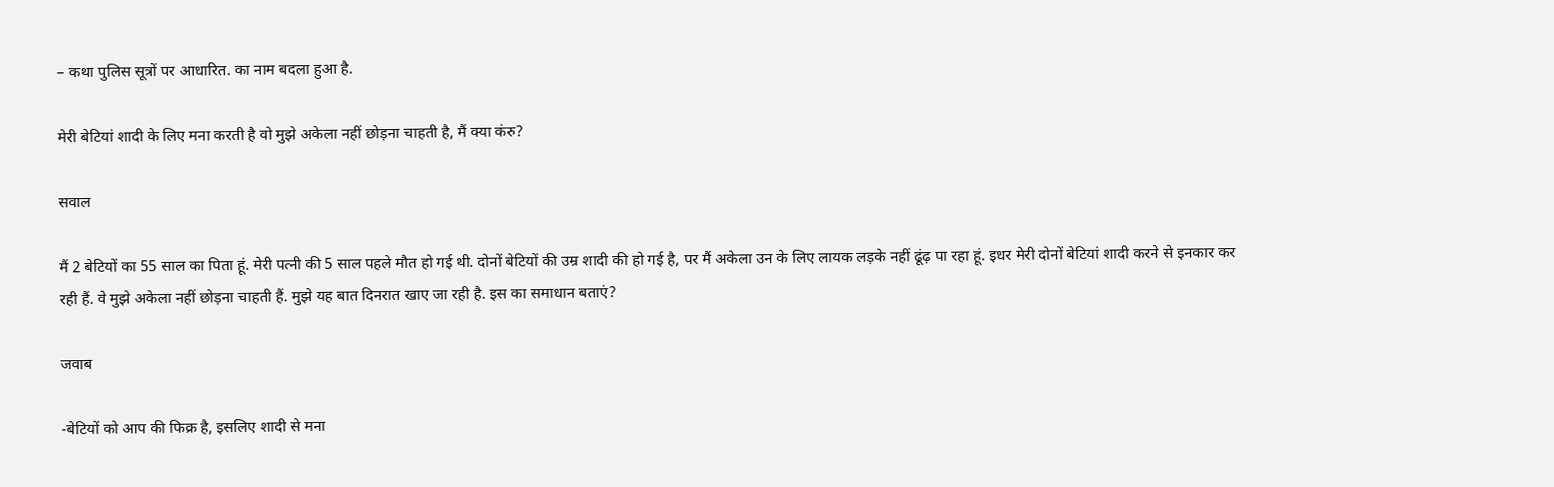– कथा पुलिस सूत्रों पर आधारित. का नाम बदला हुआ है.

मेरी बेटियां शादी के लिए मना करती है वो मुझे अकेला नहीं छोड़ना चाहती है, मैं क्या कंरु?

सवाल

मैं 2 बेटियों का 55 साल का पिता हूं. मेरी पत्नी की 5 साल पहले मौत हो गई थी. दोनों बेटियों की उम्र शादी की हो गई है, पर मैं अकेला उन के लिए लायक लड़के नहीं ढूंढ़ पा रहा हूं. इधर मेरी दोनों बेटियां शादी करने से इनकार कर रही हैं. वे मुझे अकेला नहीं छोड़ना चाहती हैं. मुझे यह बात दिनरात खाए जा रही है. इस का समाधान बताएं?

जवाब

-बेटियों को आप की फिक्र है, इसलिए शादी से मना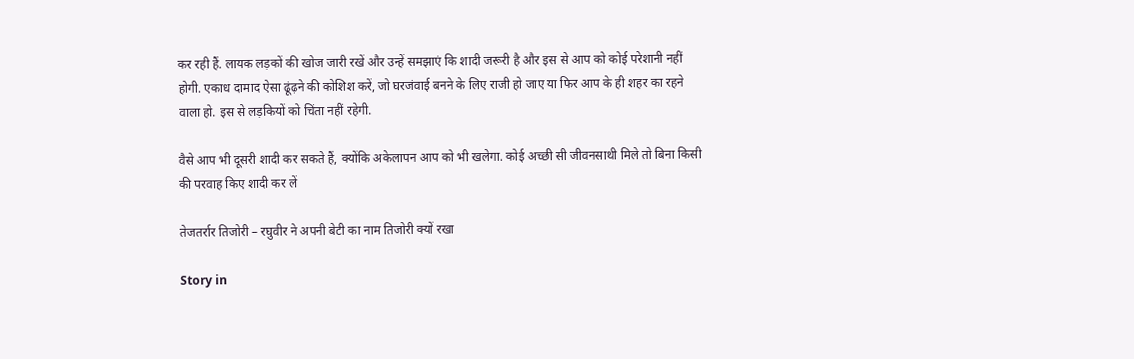कर रही हैं. लायक लड़कों की खोज जारी रखें और उन्हें समझाएं कि शादी जरूरी है और इस से आप को कोई परेशानी नहीं होगी. एकाध दामाद ऐसा ढूंढ़ने की कोशिश करें, जो घरजंवाई बनने के लिए राजी हो जाए या फिर आप के ही शहर का रहने वाला हो. इस से लड़कियों को चिंता नहीं रहेगी.

वैसे आप भी दूसरी शादी कर सकते हैं, क्योंकि अकेलापन आप को भी खलेगा. कोई अच्छी सी जीवनसाथी मिले तो बिना किसी की परवाह किए शादी कर लें

तेजतर्रार तिजोरी – रघुवीर ने अपनी बेटी का नाम तिजोरी क्यों रखा

Story in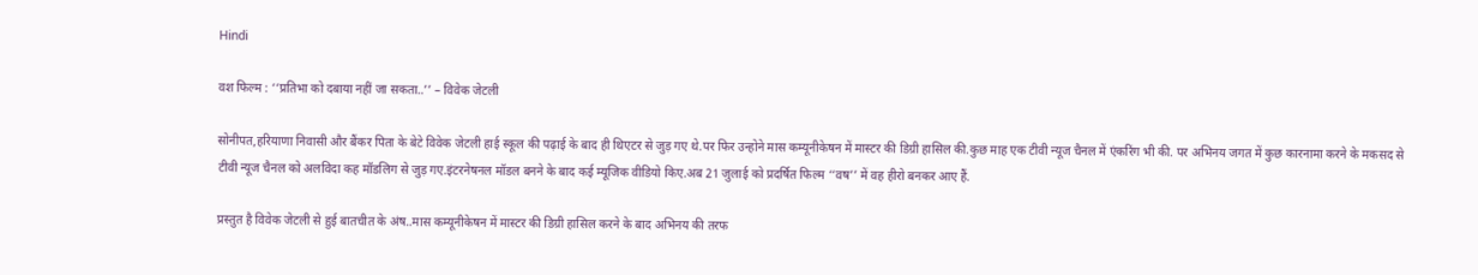Hindi

वश फिल्म : ‘‘प्रतिभा को दबाया नहीं जा सकता..’’ – विवेक जेटली

सोनीपत,हरियाणा निवासी और बैंकर पिता के बेटे विवेक जेटली हाई स्कूल की पढ़ाई के बाद ही थिएटर से जुड़ गए थे.पर फिर उन्होने मास कम्यूनीकेषन में मास्टर की डिग्री हासिल की.कुछ माह एक टीवी न्यूज चैनल में एंकरिंग भी की. पर अभिनय जगत में कुछ कारनामा करने के मकसद से टीवी न्यूज चैनल को अलविदा कह मॉडलिग से जुड़ गए.इंटरनेषनल मॉडल बनने के बाद कई म्यूजिक वीडियो किए.अब 21 जुलाई को प्रदर्षित फिल्म ‘‘वष’’ में वह हीरो बनकर आए हैं.

प्रस्तुत है विवेक जेटली से हुई बातचीत के अंष..मास कम्यूनीकेषन में मास्टर की डिग्री हासिल करने के बाद अभिनय की तरफ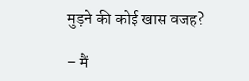मुड़ने की कोई खास वजह?

– मैं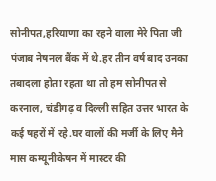सोनीपत,हरियाणा का रहने वाला मेरे पिता जी पंजाब नेषनल बैंक में थे.हर तीन वर्ष बाद उनका तबादला होता रहता था तो हम सोनीपत से करनाल, चंडीगढ़ व दिल्ली सहित उत्तर भारत के कई षहरों में रहे.घर वालों की मर्जी के लिए मैने मास कम्यूनीकेषन में मास्टर की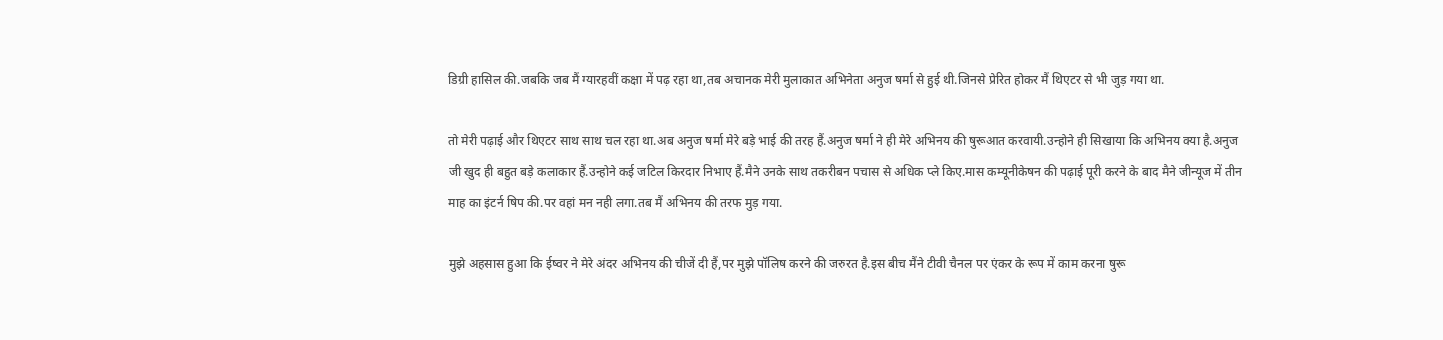डिग्री हासिल की.जबकि जब मैं ग्यारहवीं कक्षा में पढ़ रहा था,तब अचानक मेरी मुलाकात अभिनेता अनुज षर्मा से हुई थी.जिनसे प्रेरित होकर मैं थिएटर से भी जुड़ गया था.

तो मेरी पढ़ाई और थिएटर साथ साथ चल रहा था.अब अनुज षर्मा मेरे बड़े भाई की तरह हैं.अनुज षर्मा ने ही मेरे अभिनय की षुरूआत करवायी.उन्होने ही सिखाया कि अभिनय क्या है.अनुज जी खुद ही बहुत बड़े कलाकार हैं.उन्होने कई जटिल किरदार निभाए हैं.मैने उनके साथ तकरीबन पचास से अधिक प्ले किए.मास कम्यूनीकेषन की पढ़ाई पूरी करने के बाद मैने जीन्यूज में तीन माह का इंटर्न षिप की.पर वहां मन नही लगा.तब मैं अभिनय की तरफ मुड़ गया.

मुझे अहसास हुआ कि ईष्वर ने मेरे अंदर अभिनय की चीजें दी हैं,पर मुझे पॉलिष करने की जरुरत है.इस बीच मैंने टीवी चैनल पर एंकर के रूप में काम करना षुरू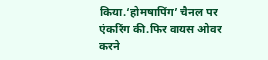किया.‘होमषापिंग’ चैनल पर एंकरिंग की.फिर वायस ओवर करने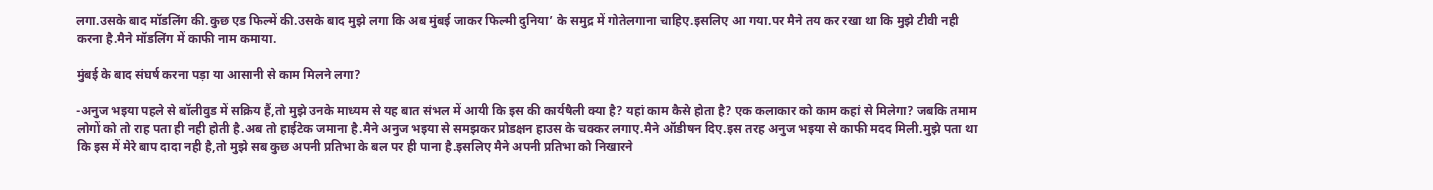लगा.उसके बाद मॉडलिंग की.कुछ एड फिल्में की.उसके बाद मुझे लगा कि अब मुंबई जाकर फिल्मी दुनिया’ के समुद्र में गोतेलगाना चाहिए.इसलिए आ गया.पर मैने तय कर रखा था कि मुझे टीवी नही करना है.मैने मॉडलिंग में काफी नाम कमाया.

मुंबई के बाद संघर्ष करना पड़ा या आसानी से काम मिलने लगा?

-अनुज भइया पहले से बॉलीवुड में सक्रिय हैं,तो मुझे उनके माध्यम से यह बात संभल में आयी कि इस की कार्यषैली क्या है? यहां काम कैसे होता है? एक कलाकार को काम कहां से मिलेगा? जबकि तमाम लोगों को तो राह पता ही नही होती है.अब तो हाईटेक जमाना है.मैने अनुज भइया से समझकर प्रोडक्षन हाउस के चक्कर लगाए.मैने ऑडीषन दिए.इस तरह अनुज भइया से काफी मदद मिली.मुझे पता था कि इस में मेरे बाप दादा नही है,तो मुझे सब कुछ अपनी प्रतिभा के बल पर ही पाना है.इसलिए मैने अपनी प्रतिभा को निखारने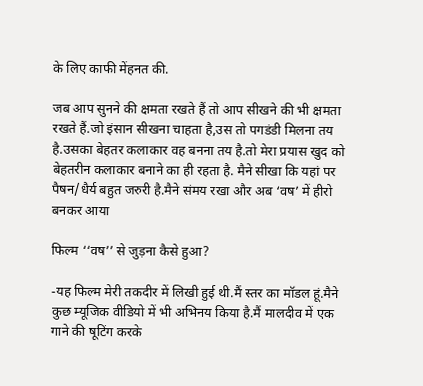के लिए काफी मेंहनत की.

जब आप सुनने की क्षमता रखते हैं तो आप सीखने की भी क्षमता रखते हैं.जो इंसान सीखना चाहता है,उस तो पगडंडी मिलना तय है.उसका बेहतर कलाकार वह बनना तय है.तो मेरा प्रयास खुद को बेहतरीन कलाकार बनाने का ही रहता है. मैने सीखा कि यहां पर पैषन/धैर्य बहुत जरुरी है.मैने संमय रखा और अब ‘वष’ में हीरो बनकर आया

फिल्म ‘‘वष’’ से जुड़ना कैसे हुआ?

-यह फिल्म मेरी तकदीर में लिखी हुई थी.मैं स्तर का मॉडल हूं.मैने कुछ म्यूजिक वीडियो में भी अभिनय किया है.मैं मालदीव में एक गाने की षूटिंग करके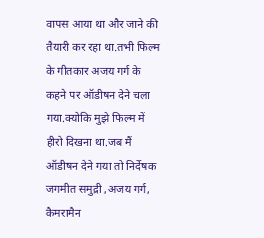वापस आया था और जाने की तैयारी कर रहा था.तभी फिल्म के गीतकार अजय गर्ग के कहने पर ऑडीषन देने चला गया.क्योकि मुझे फिल्म में हीरो दिखना था.जब मैं ऑडीषन देने गया तो निर्देषक जगमीत समुद्री ,अजय गर्ग, कैमरामैन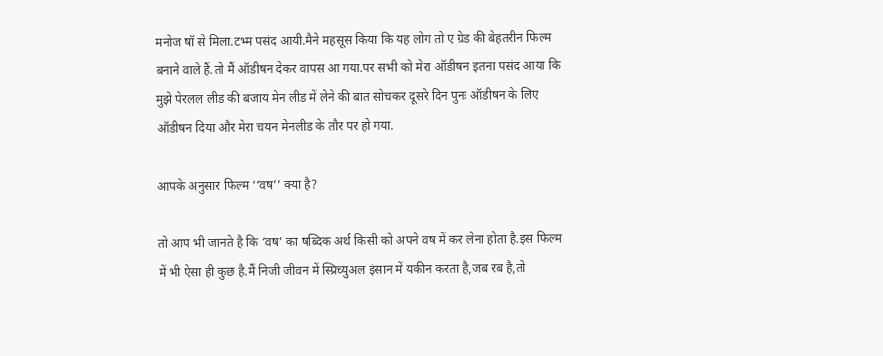मनोज षॉ से मिला.टभ्म पसंद आयी.मैने महसूस किया कि यह लोग तो ए ग्रेड की बेहतरीन फिल्म बनाने वाले हैं.तो मैं ऑडीषन देकर वापस आ गया.पर सभी को मेरा ऑडीषन इतना पसंद आया कि मुझे पेरलल लीड की बजाय मेन लीड में लेने की बात सोचकर दूसरे दिन पुनः ऑडीषन के लिए ऑडीषन दिया और मेरा चयन मेनलीड के तौर पर हो गया.

आपके अनुसार फिल्म ‘‘वष’’ क्या है?

तो आप भी जानते है कि ‘वष’ का षब्दिक अर्थ किसी को अपने वष में कर लेना होता है.इस फिल्म में भी ऐसा ही कुछ है.मैं निजी जीवन में स्प्रिच्युअल इंसान में यकीन करता है,जब रब है,तो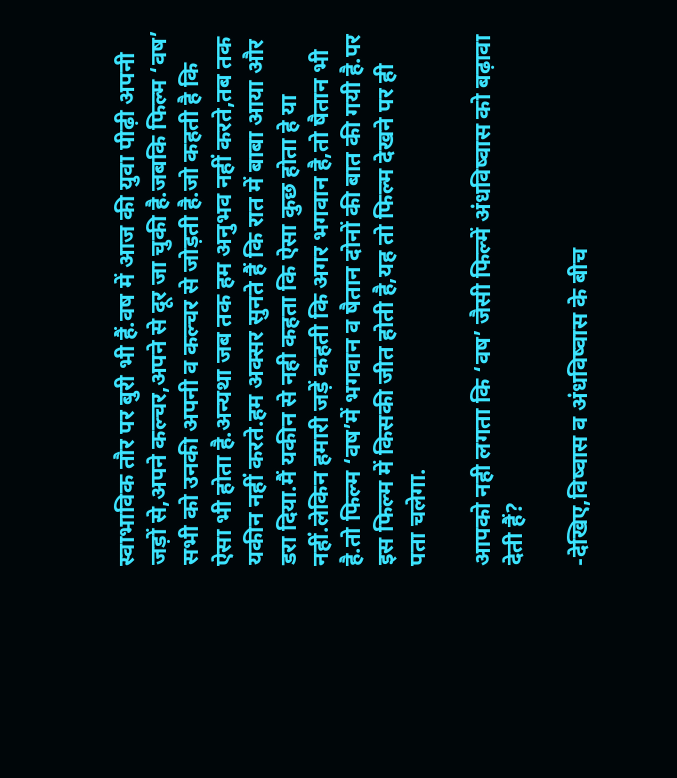स्वाभाविक तौर पर बुरी भी हैं.वष में आज की युवा पीढ़ी अपनी जड़ों से,अपने कल्चर,अपने से दूर जा चुकी है.जबकि फिल्म ‘वष’ सभी को उनकी अपनी व कल्चर से जोड़ती है.जो कहती है कि ऐसा भी होता है.अन्यथा जब तक हम अनुभव नहीं करते,तब तक यकीन नहीं करते.हम अक्सर सुनते हैं कि रात में बाबा आया और डरा दिया.मैं यकीन से नही कहता कि ऐसा कुछ होता हे या नहीं.लेकिन हमारी जड़ें कहती कि अगर भगवान है,तो षैतान भी है.तो फिल्म ‘वष’में भगवान व षैतान दोनों की बात की गयी है.पर इस फिल्म में किसकी जीत होती है,यह तो फिल्म देखने पर ही पता चलेगा.

आपको नही लगता कि ‘वष’ जैसी फिल्में अंधविष्वास को बढ़ावा देती हैं?

-देखिए,विष्वास व अंधविष्वास के बीच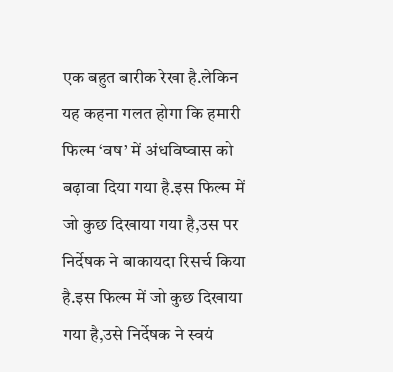एक बहुत बारीक रेखा है.लेकिन यह कहना गलत होगा कि हमारी फिल्म ‘वष’ में अंधविष्वास को बढ़ावा दिया गया है.इस फिल्म में जो कुछ दिखाया गया है,उस पर निर्देषक ने बाकायदा रिसर्च किया है.इस फिल्म में जो कुछ दिखाया गया है,उसे निर्देषक ने स्वयं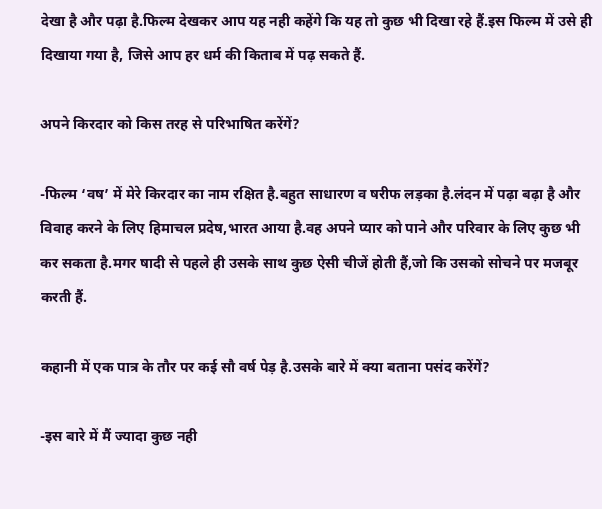देखा है और पढ़ा है.फिल्म देखकर आप यह नही कहेंगे कि यह तो कुछ भी दिखा रहे हैं.इस फिल्म में उसे ही दिखाया गया है, जिसे आप हर धर्म की किताब में पढ़ सकते हैं.

अपने किरदार को किस तरह से परिभाषित करेंगें?

-फिल्म ‘वष’ में मेरे किरदार का नाम रक्षित है.बहुत साधारण व षरीफ लड़का है.लंदन में पढ़ा बढ़ा है और विवाह करने के लिए हिमाचल प्रदेष,भारत आया है.वह अपने प्यार को पाने और परिवार के लिए कुछ भी कर सकता है.मगर षादी से पहले ही उसके साथ कुछ ऐसी चीजें होती हैं,जो कि उसको सोचने पर मजबूर करती हैं.

कहानी में एक पात्र के तौर पर कई सौ वर्ष पेड़ है.उसके बारे में क्या बताना पसंद करेंगें?

-इस बारे में मैं ज्यादा कुछ नही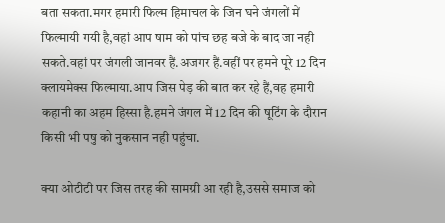बता सकता.मगर हमारी फिल्म हिमाचल के जिन घने जंगलों में फिल्मायी गयी है,वहां आप षाम को पांच छह बजे के बाद जा नही सकते.वहां पर जंगली जानवर हैं.अजगर हैं.वहीं पर हमने पूरे 12 दिन क्लायमेक्स फिल्माया.आप जिस पेड़ की बात कर रहे हैं,वह हमारी कहानी का अहम हिस्सा है.हमने जंगल में 12 दिन की षूटिंग के दौरान किसी भी पषु को नुकसान नही पहुंचा.

क्या ओटीटी पर जिस तरह की सामग्री आ रही है,उससे समाज को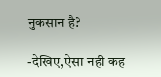नुकसान है?

-देखिए,ऐसा नही कह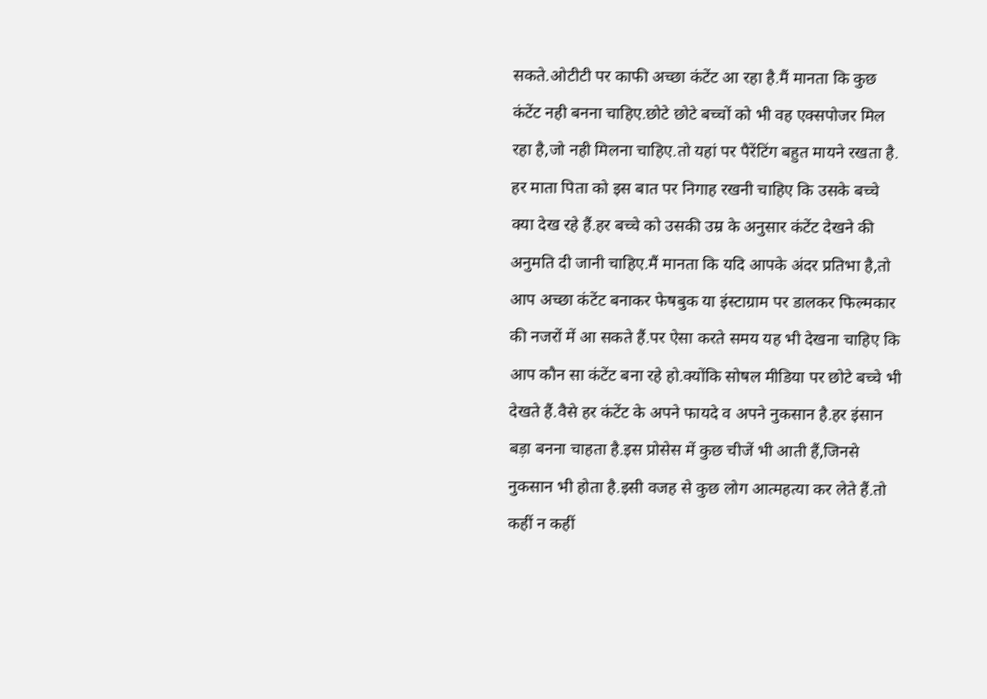सकते.ओटीटी पर काफी अच्छा कंटेंट आ रहा है.मैं मानता कि कुछ कंटेंट नही बनना चाहिए.छोटे छोटे बच्चों को भी वह एक्सपोजर मिल रहा है,जो नही मिलना चाहिए.तो यहां पर पैरेंटिंग बहुत मायने रखता है. हर माता पिता को इस बात पर निगाह रखनी चाहिए कि उसके बच्चे क्या देख रहे हैं.हर बच्चे को उसकी उम्र के अनुसार कंटेंट देखने की अनुमति दी जानी चाहिए.मैं मानता कि यदि आपके अंदर प्रतिभा है,तो आप अच्छा कंटेंट बनाकर फेषबुक या इंस्टाग्राम पर डालकर फिल्मकार की नजरों में आ सकते हैं.पर ऐसा करते समय यह भी देखना चाहिए कि आप कौन सा कंटेंट बना रहे हो.क्योंकि सोषल मीडिया पर छोटे बच्चे भी देखते हैं.वैसे हर कंटेंट के अपने फायदे व अपने नुकसान है.हर इंसान बड़ा बनना चाहता है.इस प्रोसेस में कुछ चीजें भी आती हैं,जिनसे नुकसान भी होता है.इसी वजह से कुछ लोग आत्महत्या कर लेते हैं.तो कहीं न कहीं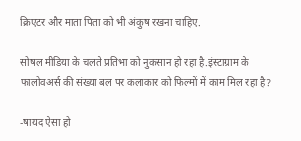क्रिएटर और माता पिता को भी अंकुष रखना चाहिए.

सोषल मीडिया के चलते प्रतिभा को नुकसान हो रहा है.इंस्टाग्राम के फालोवअर्स की संख्या बल पर कलाकार को फिल्मों में काम मिल रहा है?

-षायद ऐसा हो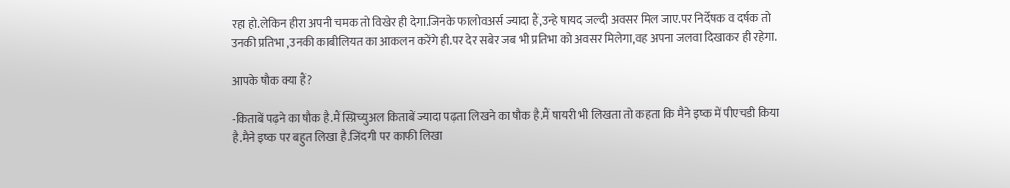रहा हो.लेकिन हीरा अपनी चमक तो विखेर ही देगा.जिनके फालोवअर्स ज्यादा हैं,उन्हे षायद जल्दी अवसर मिल जाए.पर निर्देषक व दर्षक तो उनकी प्रतिभा ,उनकी काबीलियत का आकलन करेंगे ही.पर देर सबेर जब भी प्रतिभा को अवसर मिलेगा,वह अपना जलवा दिखाकर ही रहेगा.

आपके षौक क्या हैं?

-किताबें पढ़ने का षौक है.मैं स्प्रिच्युअल किताबें ज्यादा पढ़ता लिखने का षौक है.मैं षायरी भी लिखता तो कहता कि मैने इष्क में पीएचडी किया है.मैने इष्क पर बहुत लिखा है.जिंदगी पर काफी लिखा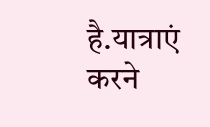है.यात्राएं करने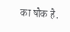का षौक है.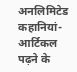अनलिमिटेड कहानियां-आर्टिकल पढ़ने के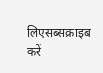लिएसब्सक्राइब करें